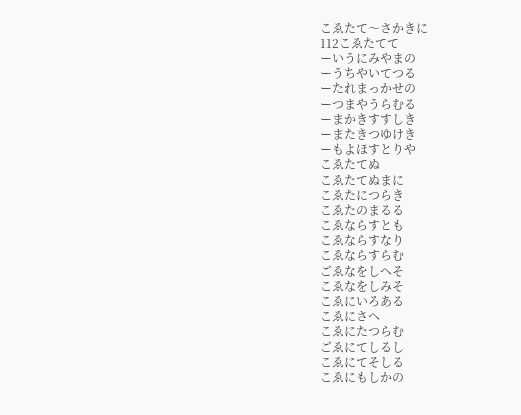こゑたて〜さかきに
112こゑたてて
ーいうにみやまの
ーうちやいてつる
ーたれまっかせの
ーつまやうらむる
ーまかきすすしき
ーまたきつゆけき
ーもよほすとりや
こゑたてぬ
こゑたてぬまに
こゑたにつらき
こゑたのまるる
こゑならすとも
こゑならすなり
こゑならすらむ
ごゑなをしへそ
こゑなをしみそ
こゑにいろある
こゑにさへ
こゑにたつらむ
ごゑにてしるし
こゑにてそしる
こゑにもしかの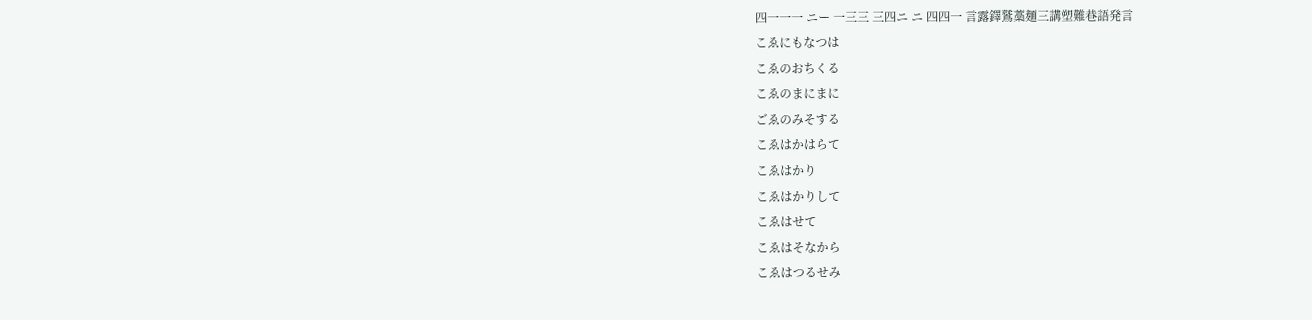四一一一 ニー 一三三 三四ニ ニ 四四一 言露鐸鷲藁麺三講塑難巷語発言
こゑにもなつは
こゑのおちくる
こゑのまにまに
ごゑのみそする
こゑはかはらて
こゑはかり
こゑはかりして
こゑはせて
こゑはそなから
こゑはつるせみ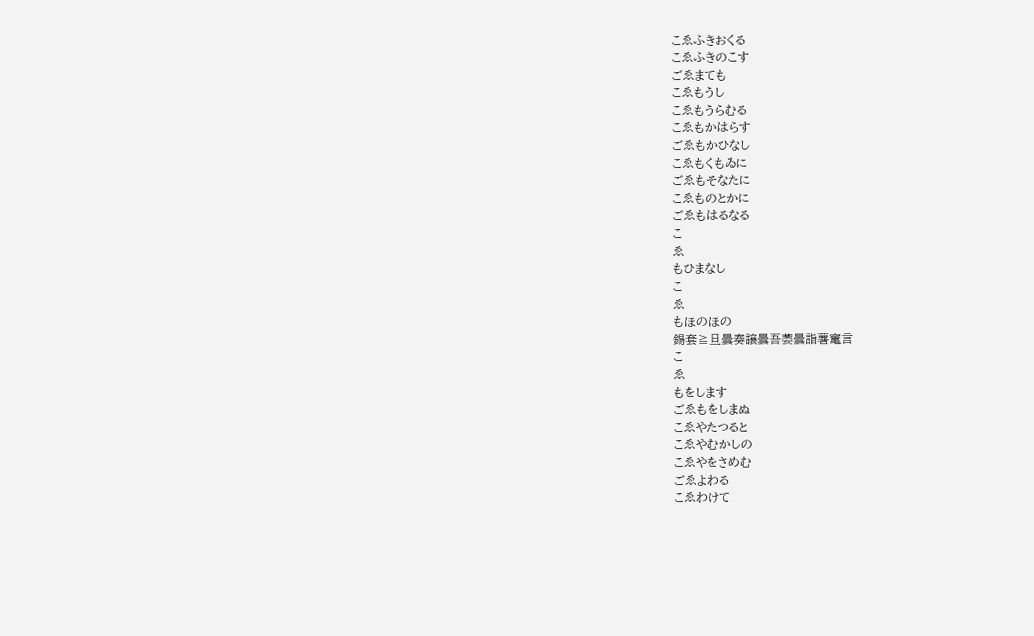こゑふきおくる
こゑふきのこす
ごゑまても
こゑもうし
こゑもうらむる
こゑもかはらす
ごゑもかひなし
こゑもくもゐに
ごゑもそなたに
こゑものとかに
ごゑもはるなる
こ
ゑ
もひまなし
こ
ゑ
もほのほの
錫套≧旦曇奏譲曇吾萎曇詣薯竃言
こ
ゑ
もをします
ごゑもをしまぬ
こゑやたつると
こゑやむかしの
こゑやをさめむ
ごゑよわる
こゑわけて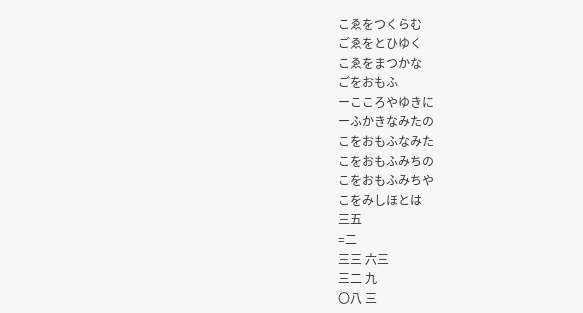こゑをつくらむ
ごゑをとひゆく
こゑをまつかな
ごをおもふ
ーこころやゆきに
ーふかきなみたの
こをおもふなみた
こをおもふみちの
こをおもふみちや
こをみしほとは
三五
=二
三三 六三
三二 九
〇八 三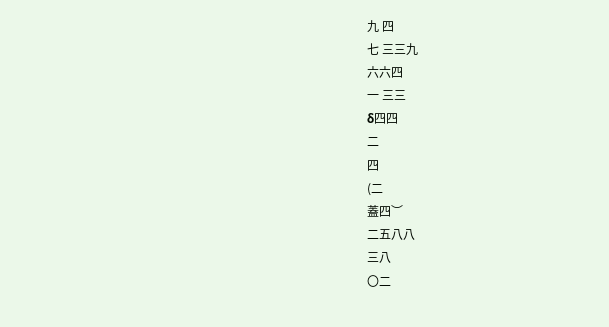九 四
七 三三九
六六四
一 三三
δ四四
二
四
(二
蓋四︶
二五八八
三八
〇二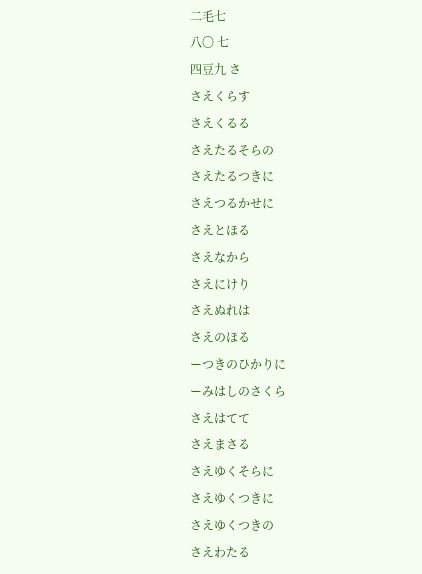二毛七
八〇 七
四豆九 さ
さえくらす
さえくるる
さえたるそらの
さえたるつきに
さえつるかせに
さえとほる
さえなから
さえにけり
さえぬれは
さえのほる
ーつきのひかりに
ーみはしのさくら
さえはてて
さえまさる
さえゆくそらに
さえゆくつきに
さえゆくつきの
さえわたる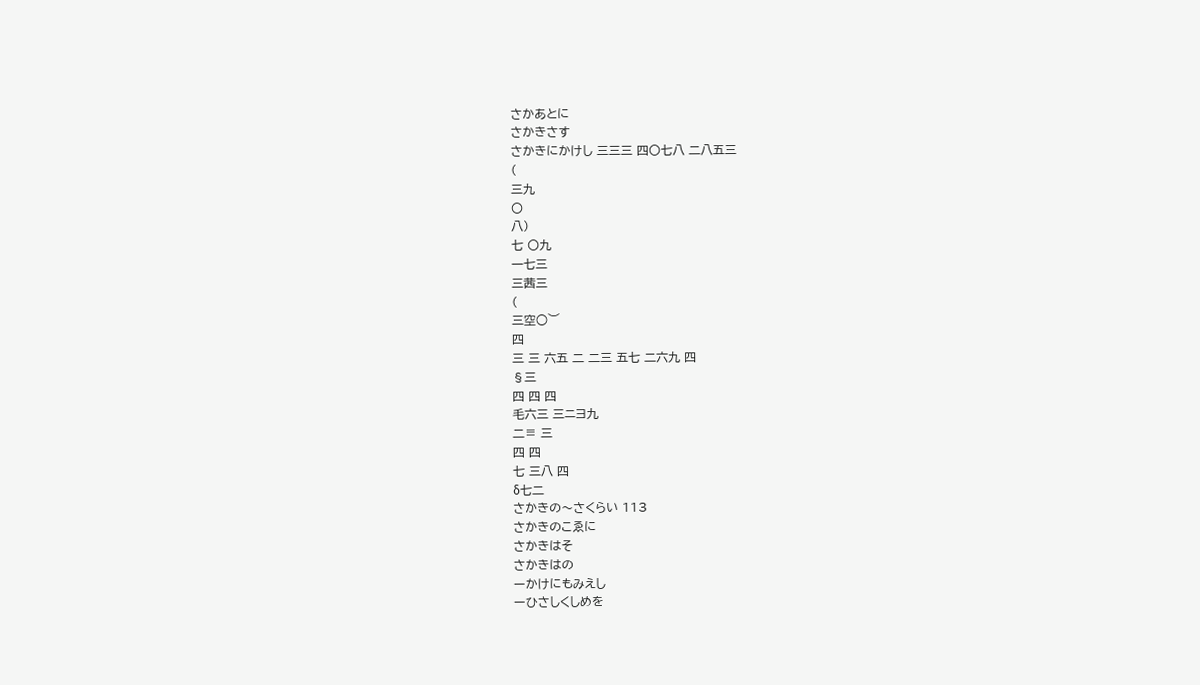さかあとに
さかきさす
さかきにかけし 三三三 四〇七八 二八五三
(
三九
〇
八)
七 〇九
一七三
三茜三
(
三空○︶
四
三 三 六五 二 二三 五七 二六九 四
§三
四 四 四
毛六三 三ニヨ九
二≡ 三
四 四
七 三八 四
δ七二
さかきの〜さくらい 113
さかきのこゑに
さかきはそ
さかきはの
ーかけにもみえし
ーひさしくしめを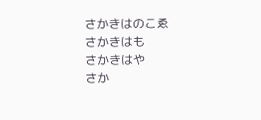さかきはのこゑ
さかきはも
さかきはや
さか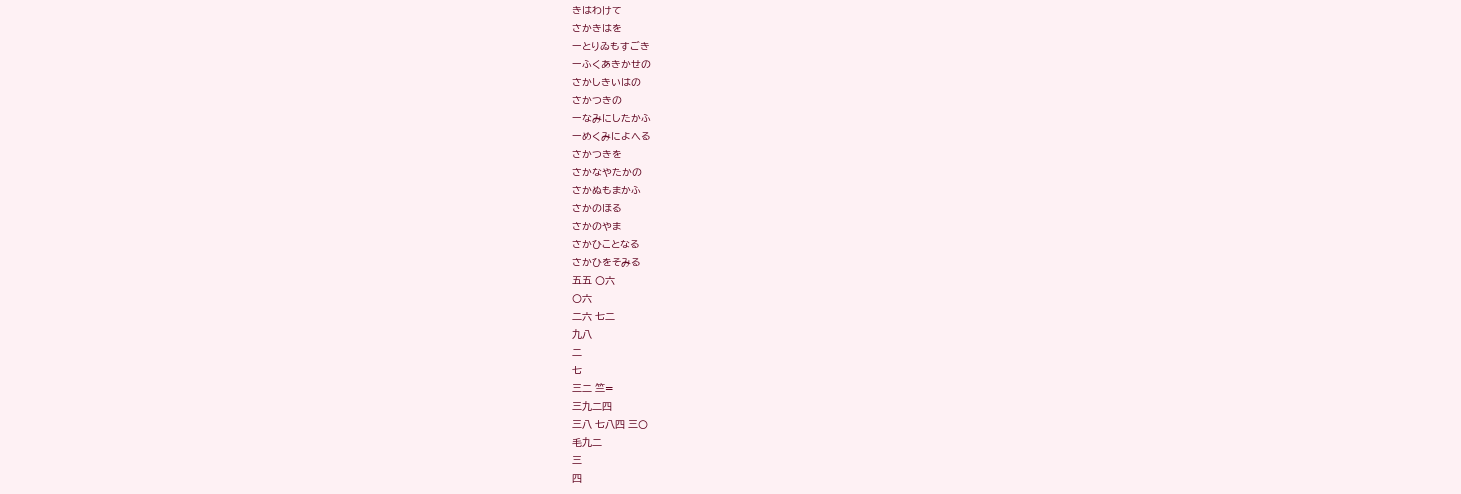きはわけて
さかきはを
ーとりゐもすごき
ーふくあきかせの
さかしきいはの
さかつきの
ーなみにしたかふ
ーめくみによへる
さかつきを
さかなやたかの
さかぬもまかふ
さかのほる
さかのやま
さかひことなる
さかひをそみる
五五 〇六
〇六
二六 七二
九八
二
七
三二 竺=
三九二四
三八 七八四 三〇
毛九二
三
四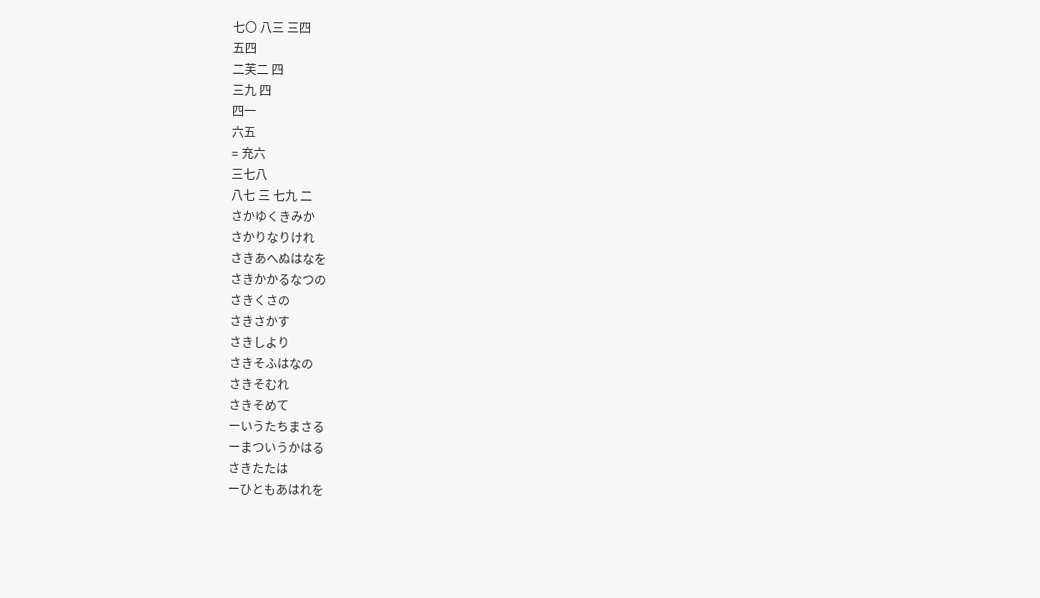七〇 八三 三四
五四
二芙二 四
三九 四
四一
六五
= 充六
三七八
八七 三 七九 二
さかゆくきみか
さかりなりけれ
さきあへぬはなを
さきかかるなつの
さきくさの
さきさかす
さきしより
さきそふはなの
さきそむれ
さきそめて
ーいうたちまさる
ーまついうかはる
さきたたは
ーひともあはれを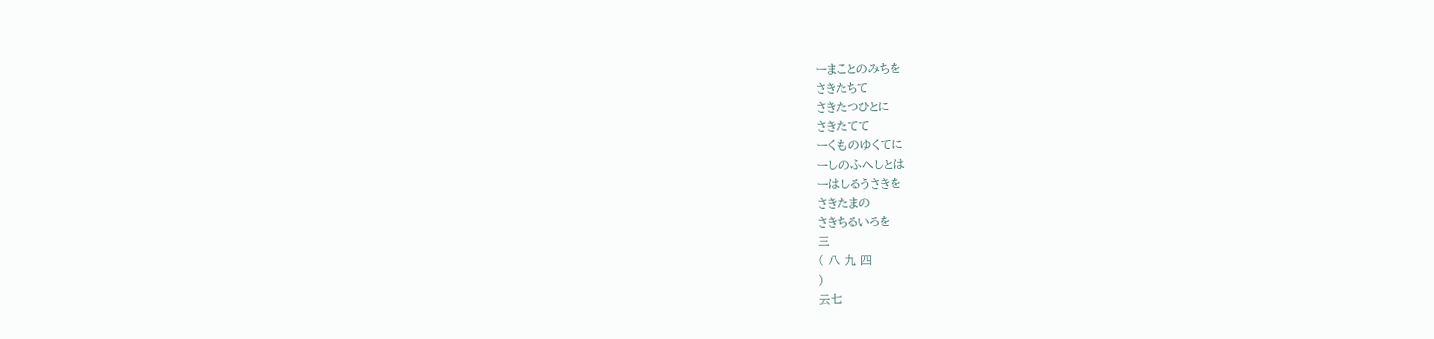ーまことのみちを
さきたちて
さきたつひとに
さきたてて
ーくものゆくてに
ーしのふへしとは
ーはしるうさきを
さきたまの
さきちるいろを
三
( 八 九 四
)
云七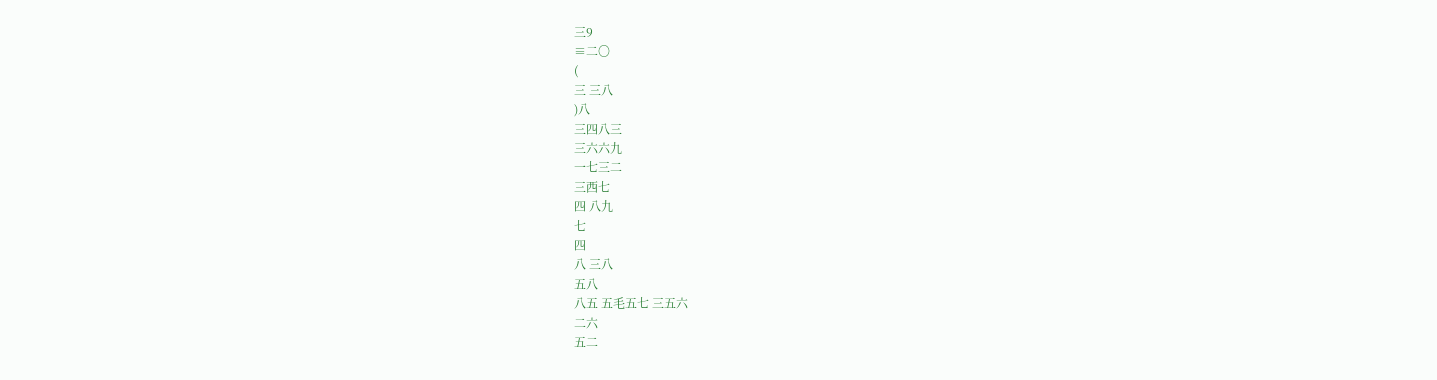三9
≡二〇
(
三 三八
)八
三四八三
三六六九
一七三二
三西七
四 八九
七
四
八 三八
五八
八五 五毛五七 三五六
二六
五二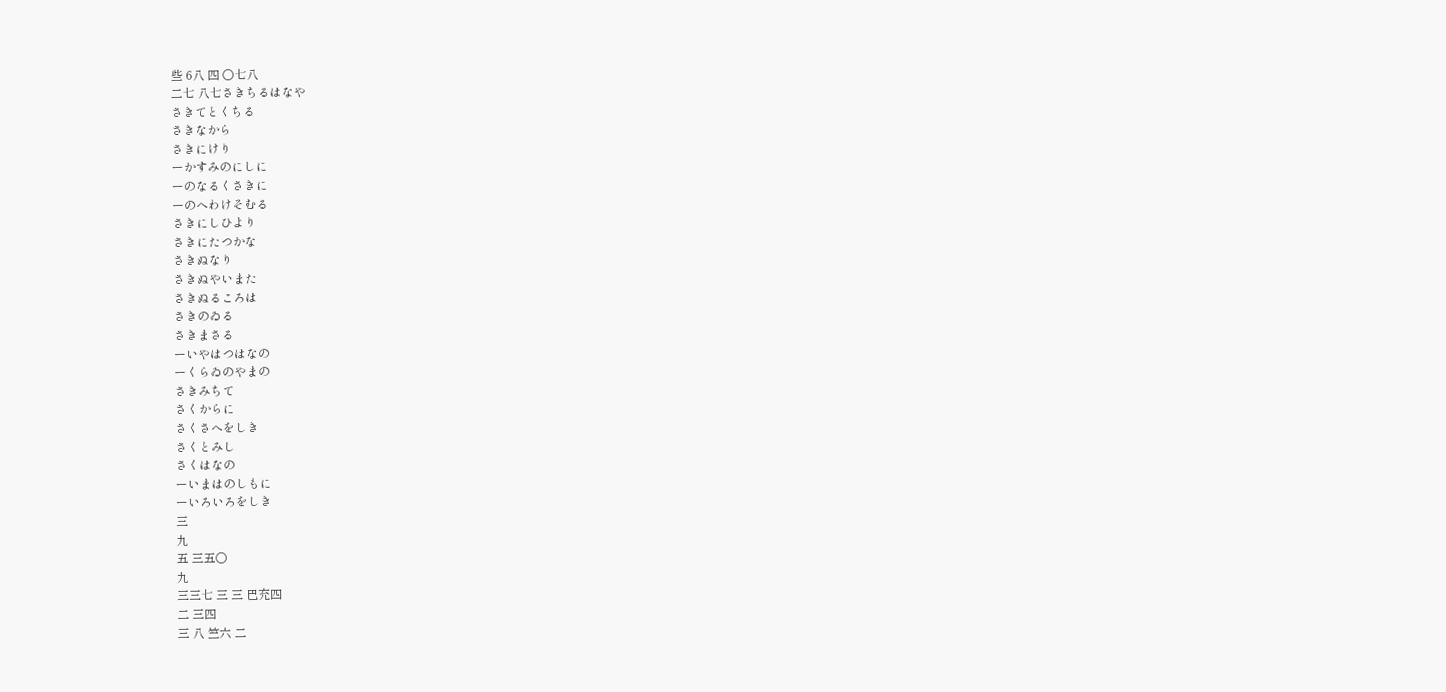些 6八 四 〇七八
二七 八七さきちるはなや
さきてとくちる
さきなから
さきにけり
ーかすみのにしに
ーのなるくさきに
ーのへわけそむる
さきにしひより
さきにたつかな
さきぬなり
さきぬやいまた
さきぬるころは
さきのゐる
さきまさる
ーいやはつはなの
ーくらゐのやまの
さきみちて
さくからに
さくさへをしき
さくとみし
さくはなの
ーいまはのしもに
ーいろいろをしき
三
九
五 三五〇
九
三三七 三 三 巴充四
二 三四
三 八 竺六 二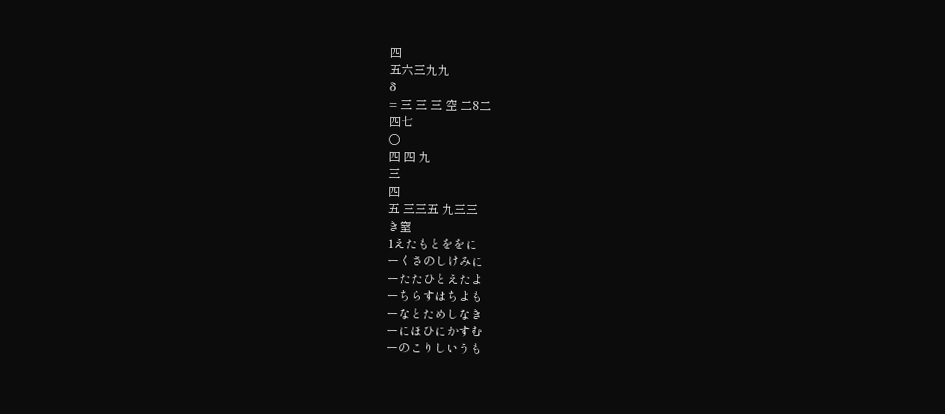四
五六三九九
δ
= 三 三 三 空 二8二
四七
〇
四 四 九
三
四
五 三三五 九三三
き窒
1えたもとををに
ーくさのしけみに
ーたたひとえたよ
ーちらすはちよも
ーなとためしなき
ーにほひにかすむ
ーのこりしいうも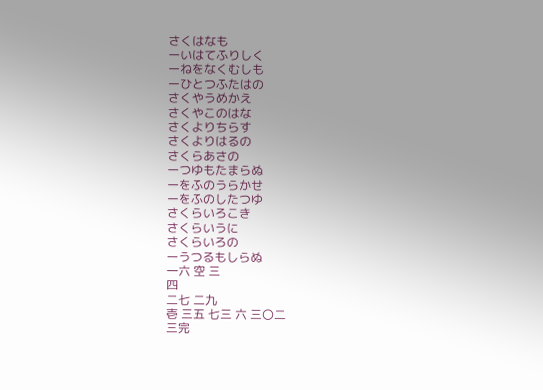さくはなも
ーいはてふりしく
ーねをなくむしも
ーひとつふたはの
さくやうめかえ
さくやこのはな
さくよりちらす
さくよりはるの
さくらあさの
ーつゆもたまらぬ
ーをふのうらかせ
ーをふのしたつゆ
さくらいろこき
さくらいうに
さくらいろの
ーうつるもしらぬ
一六 空 三
四
二七 二九
壱 三五 七三 六 三〇二
三完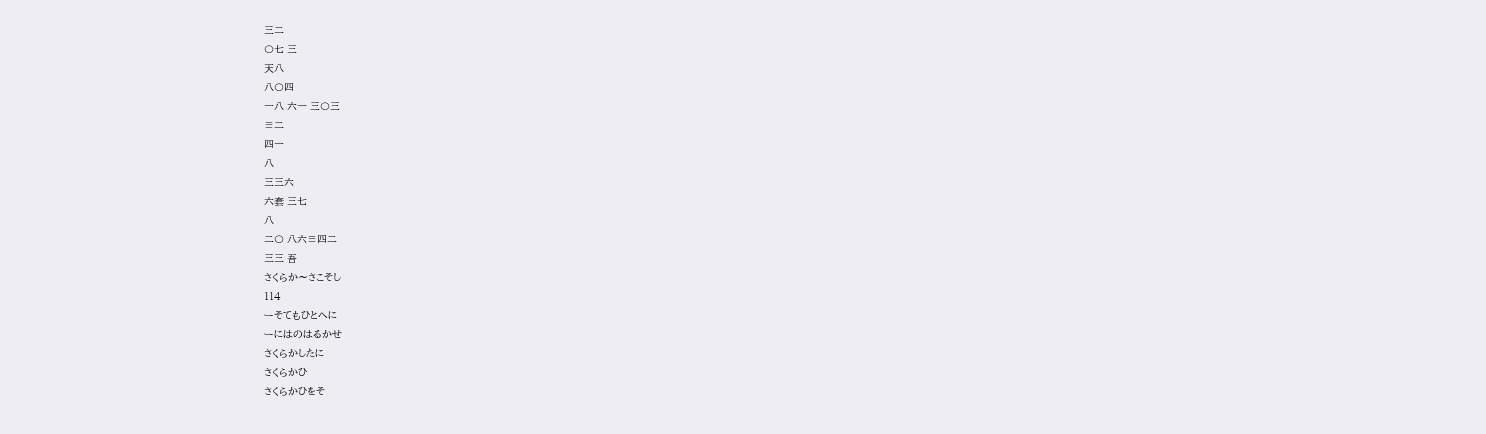三二
〇七 三
天八
八〇四
一八 六一 三〇三
≡二
四一
八
三三六
六套 三七
八
二〇 八六≡四二
三三 吾
さくらか〜さこそし
114
ーそてもひとへに
ーにはのはるかせ
さくらかしたに
さくらかひ
さくらかひをそ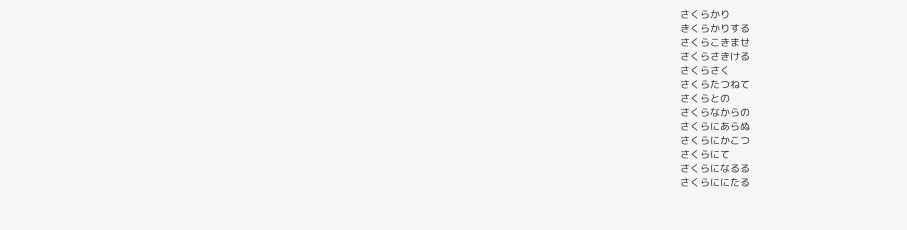さくらかり
きくらかりする
さくらこきませ
さくらさきける
さくらさく
さくらたつねて
さくらとの
さくらなからの
さくらにあらぬ
さくらにかこつ
さくらにて
さくらになるる
さくらににたる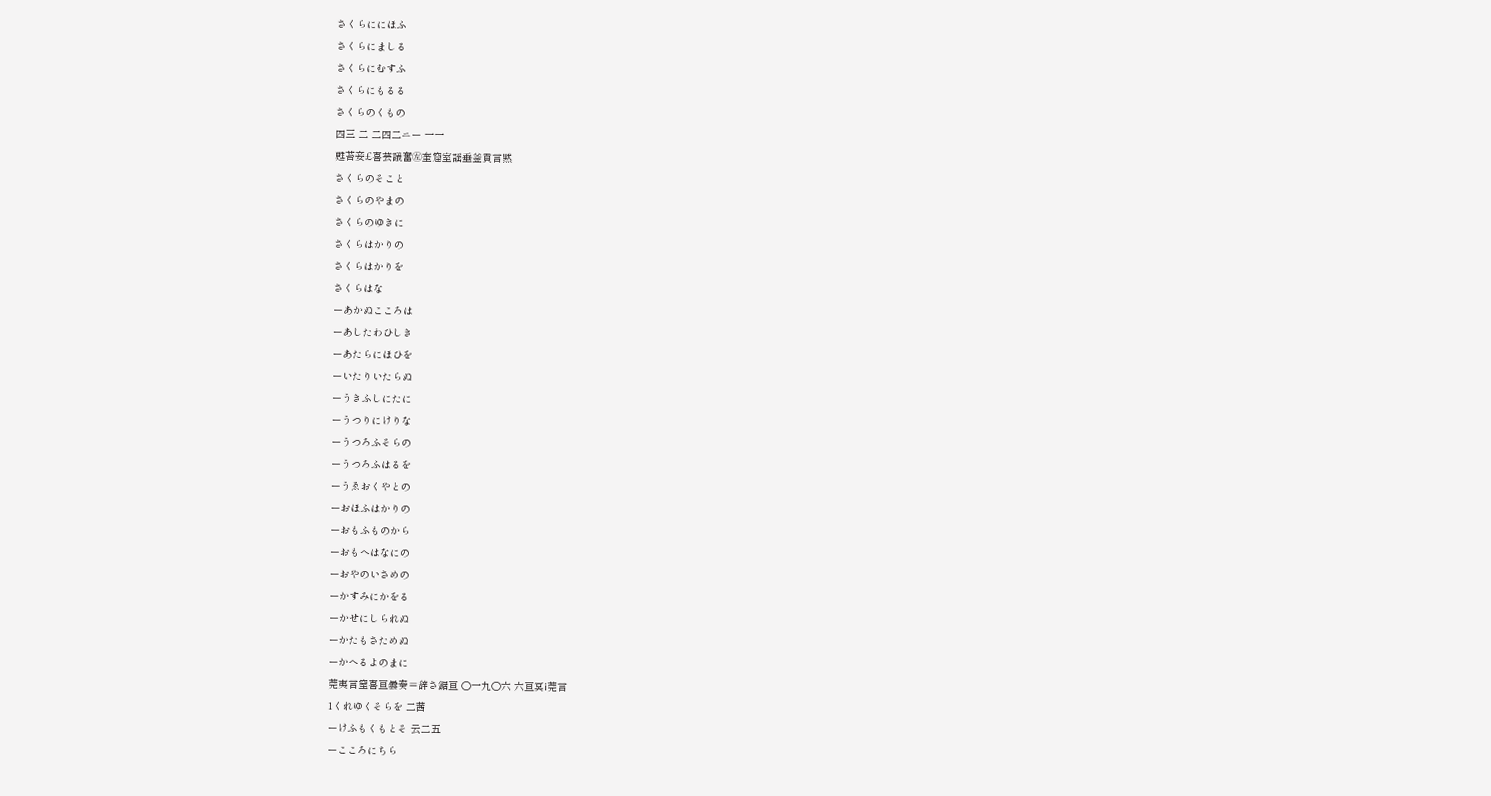さくらににほふ
さくらにましる
さくらにむすふ
さくらにもるる
さくらのくもの
四三 二 二四二ニー 一一
甦苔妾£喜芸議奮㊧奎窟室謡垂釜貢言黙
さくらのそこと
さくらのやまの
さくらのゆきに
さくらはかりの
さくらはかりを
さくらはな
ーあかぬこころは
ーあしたわひしき
ーあたらにほひを
ーいたりいたらぬ
ーうきふしにたに
ーうつりにけりな
ーうつろふそらの
ーうつろふはるを
ーうゑおくやとの
ーおほふはかりの
ーおもふものから
ーおもへはなにの
ーおやのいさめの
ーかすみにかをる
ーかせにしられぬ
ーかたもさためぬ
ーかへるよのまに
莞夷言窒喜亘曇奏≡辞さ鋸亘 ○一九〇六 六亘冥i莞言
1くれゆくそらを 二茜
ーけふもくもとそ 云二五
ーこころにちら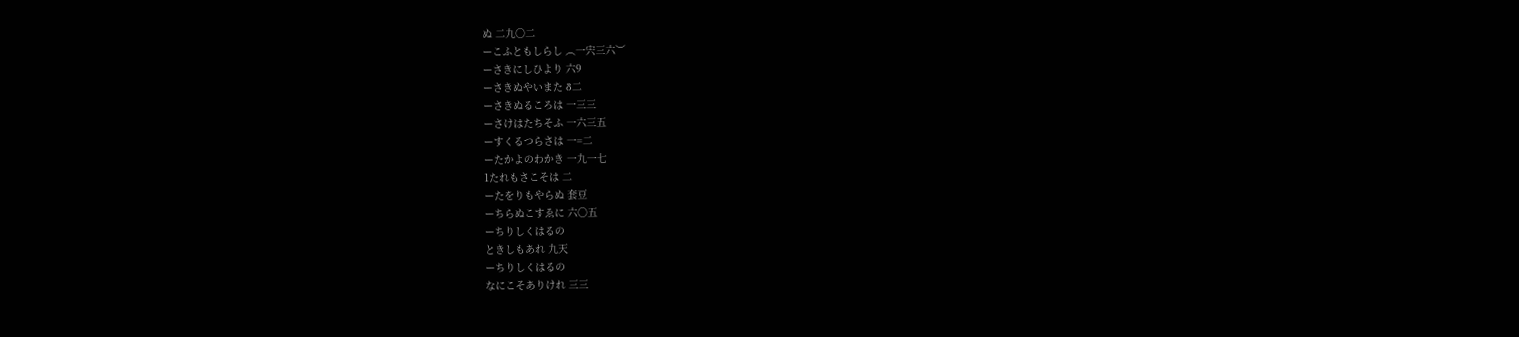ぬ 二九〇二
ーこふともしらし ︵一宍三六︶
ーさきにしひより 六9
ーさきぬやいまた δ二
ーさきぬるころは 一三三
ーさけはたちそふ 一六三五
ーすくるつらさは 一=二
ーたかよのわかき 一九一七
1たれもさこそは 二
ーたをりもやらぬ 套豆
ーちらぬこすゑに 六〇五
ーちりしくはるの
ときしもあれ 九天
ーちりしくはるの
なにこそありけれ 三三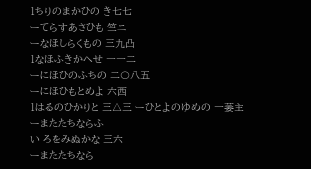1ちりのまかひの き七七
ーてらすあさひも 竺ニ
ーなほしらくもの 三九凸
1なほふきかへせ 一一二
ーにほひのふちの 二〇八五
ーにほひもとめよ 六西
1はるのひかりと 三△三 ーひとよのゆめの 一萎主
ーまたたちならふ
い ろをみぬかな 三六
ーまたたちなら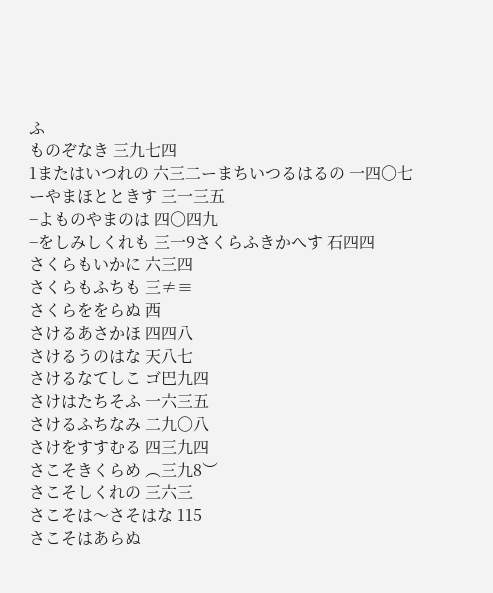ふ
ものぞなき 三九七四
1またはいつれの 六三二ーまちいつるはるの 一四〇七
ーやまほとときす 三一三五
−よものやまのは 四〇四九
−をしみしくれも 三一9さくらふきかへす 石四四
さくらもいかに 六三四
さくらもふちも 三≠≡
さくらををらぬ 西
さけるあさかほ 四四八
さけるうのはな 天八七
さけるなてしこ ゴ巴九四
さけはたちそふ 一六三五
さけるふちなみ 二九〇八
さけをすすむる 四三九四
さこそきくらめ ︵三九8︶
さこそしくれの 三六三
さこそは〜さそはな 115
さこそはあらぬ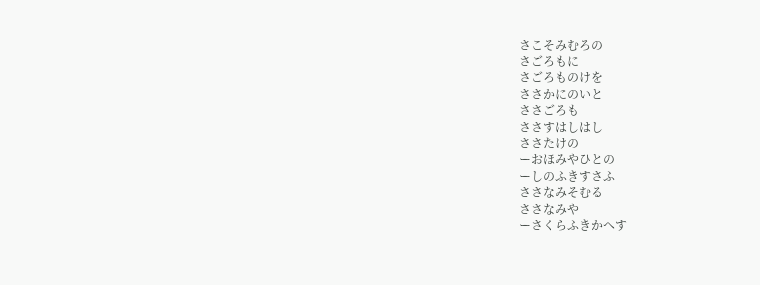さこそみむろの
さごろもに
さごろものけを
ささかにのいと
ささごろも
ささすはしはし
ささたけの
ーおほみやひとの
ーしのふきすさふ
ささなみそむる
ささなみや
ーさくらふきかへす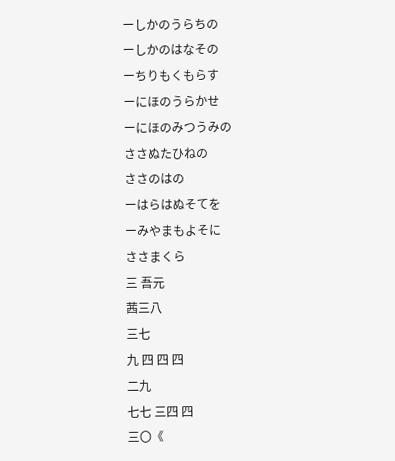ーしかのうらちの
ーしかのはなその
ーちりもくもらす
ーにほのうらかせ
ーにほのみつうみの
ささぬたひねの
ささのはの
ーはらはぬそてを
ーみやまもよそに
ささまくら
三 吾元
茜三八
三七
九 四 四 四
二九
七七 三四 四
三〇《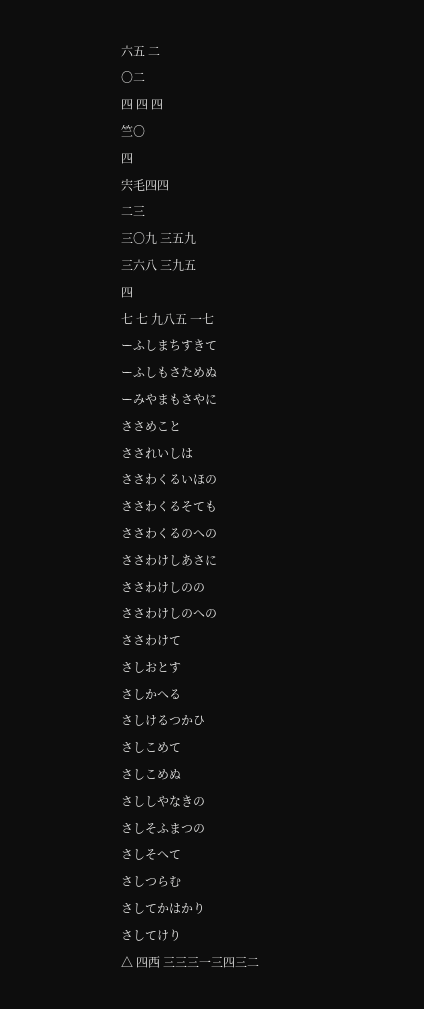六五 二
〇二
四 四 四
竺〇
四
宍毛四四
二三
三〇九 三五九
三六八 三九五
四
七 七 九八五 一七
ーふしまちすきて
ーふしもさためぬ
ーみやまもさやに
ささめこと
さされいしは
ささわくるいほの
ささわくるそても
ささわくるのへの
ささわけしあさに
ささわけしのの
ささわけしのへの
ささわけて
さしおとす
さしかへる
さしけるつかひ
さしこめて
さしこめぬ
さししやなきの
さしそふまつの
さしそへて
さしつらむ
さしてかはかり
さしてけり
△ 四西 三三三一三四三二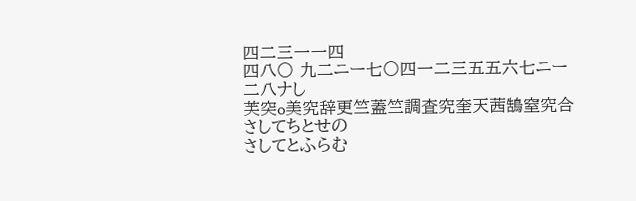四二三一一四
四八〇 九二ニー七〇四一二三五五六七ニー
二八ナし
芙突o美究辞更竺蓋竺調査究奎天茜鵠窒究合
さしてちとせの
さしてとふらむ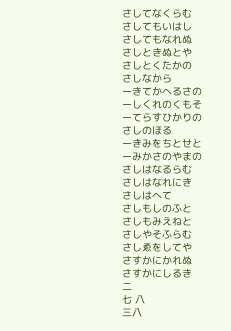さしてなくらむ
さしてもいはし
さしてもなれぬ
さしときぬとや
さしとくたかの
さしなから
ーきてかへるさの
ーしくれのくもそ
ーてらすひかりの
さしのほる
ーきみをちとせと
ーみかさのやまの
さしはなるらむ
さしはなれにき
さしはへて
さしもしのふと
さしもみえねと
さしやそふらむ
さしゑをしてや
さすかにかれぬ
さすかにしるき
二
七 八
三八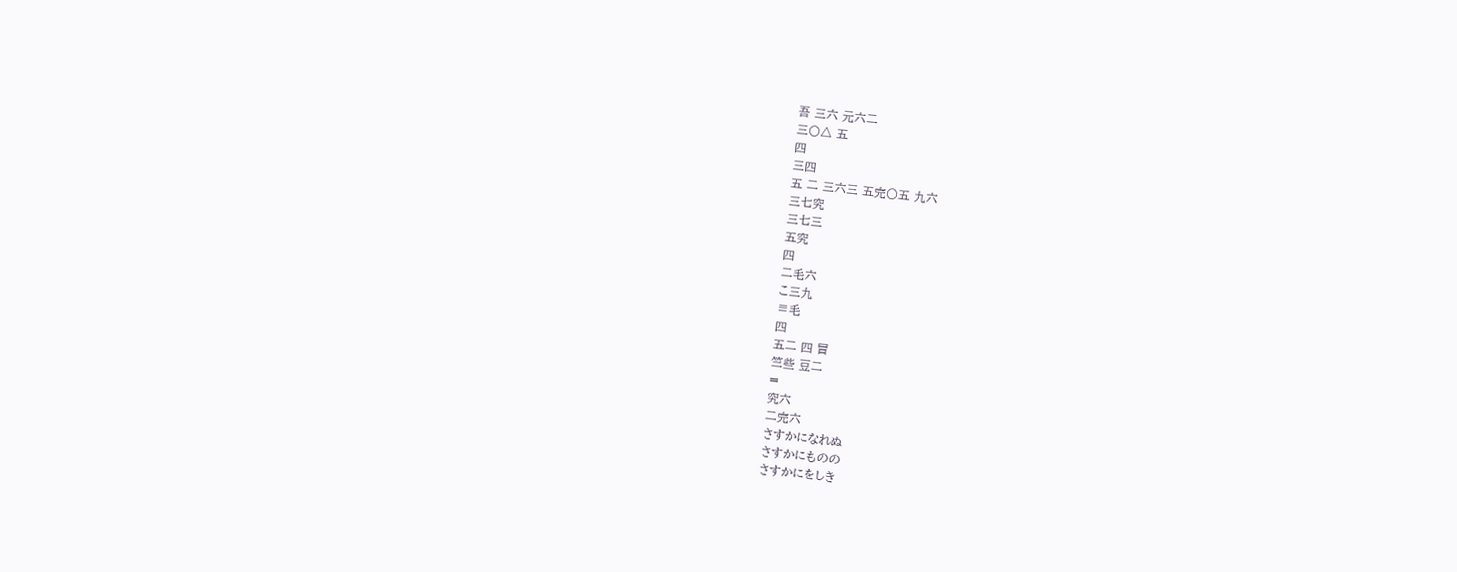吾 三六 元六二
三〇△ 五
四
三四
五 二 三六三 五完〇五 九六
三七究
三七三
五究
四
二毛六
こ三九
≡毛
四
五二 四 冒
竺些 豆二
=
究六
二完六
さすかになれぬ
さすかにものの
さすかにをしき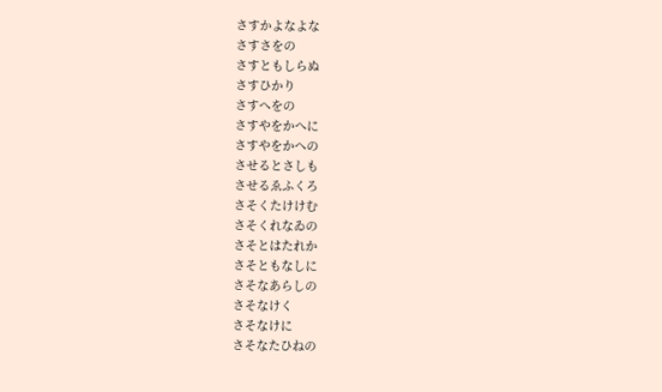さすかよなよな
さすさをの
さすともしらぬ
さすひかり
さすへをの
さすやをかへに
さすやをかへの
させるとさしも
させるゑふくろ
さそくたけけむ
さそくれなゐの
さそとはたれか
さそともなしに
さそなあらしの
さそなけく
さそなけに
さそなたひねの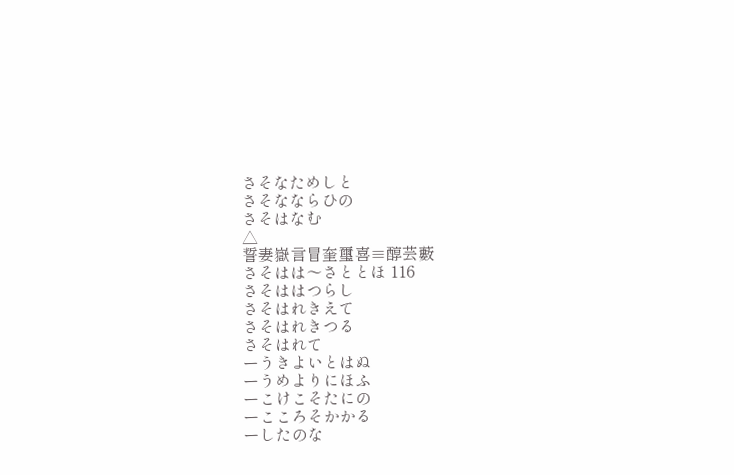さそなためしと
さそなならひの
さそはなむ
△
誓妻嶽言冒奎璽喜≡醇芸藪
さそはは〜さととほ 116
さそははつらし
さそはれきえて
さそはれきつる
さそはれて
ーうきよいとはぬ
ーうめよりにほふ
ーこけこそたにの
ーこころそかかる
ーしたのな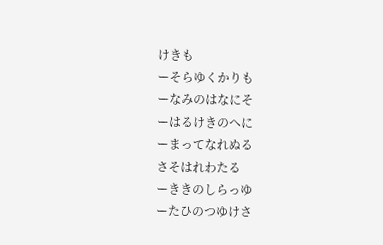けきも
ーそらゆくかりも
ーなみのはなにそ
ーはるけきのへに
ーまってなれぬる
さそはれわたる
ーききのしらっゆ
ーたひのつゆけさ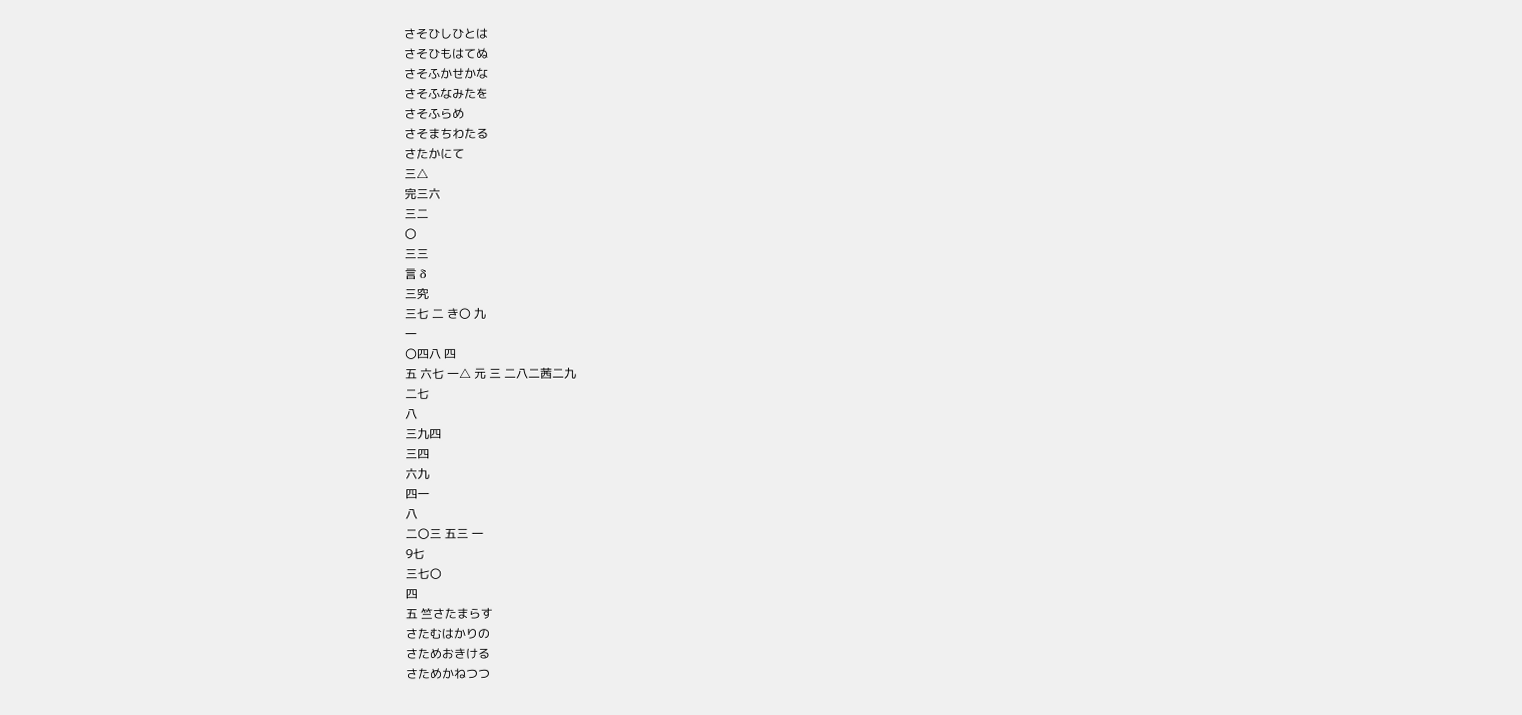さそひしひとは
さそひもはてぬ
さそふかせかな
さそふなみたを
さそふらめ
さそまちわたる
さたかにて
三△
完三六
三二
〇
三三
言 δ
三究
三七 二 き〇 九
一
〇四八 四
五 六七 一△ 元 三 二八二茜二九
二七
八
三九四
三四
六九
四一
八
二〇三 五三 一
9七
三七〇
四
五 竺さたまらす
さたむはかりの
さためおきける
さためかねつつ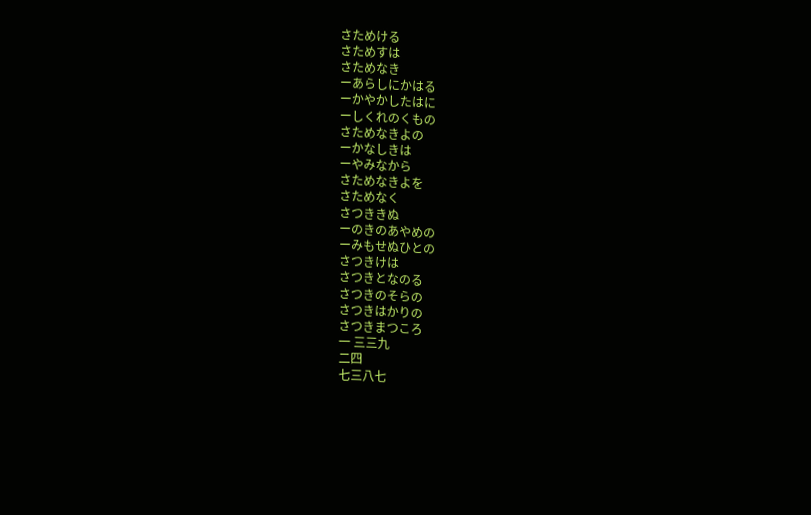さためける
さためすは
さためなき
ーあらしにかはる
ーかやかしたはに
ーしくれのくもの
さためなきよの
ーかなしきは
ーやみなから
さためなきよを
さためなく
さつききぬ
ーのきのあやめの
ーみもせぬひとの
さつきけは
さつきとなのる
さつきのそらの
さつきはかりの
さつきまつころ
一 三三九
二四
七三八七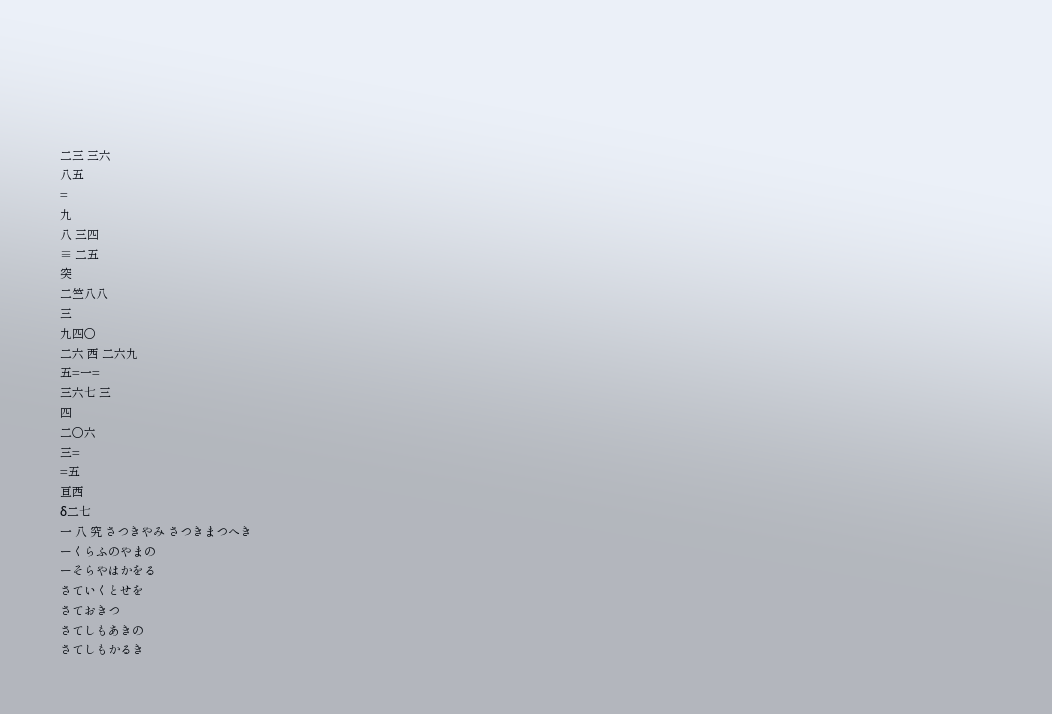二三 三六
八五
=
九
八 三四
≡ 二五
突
二竺八八
三
九四〇
二六 西 二六九
五=一=
三六七 三
四
二〇六
三=
=五
亘西
δ二七
一 八 究 さつきやみ さつきまつへき
ーくらふのやまの
ーそらやはかをる
さていくとせを
さておきつ
さてしもあきの
さてしもかるき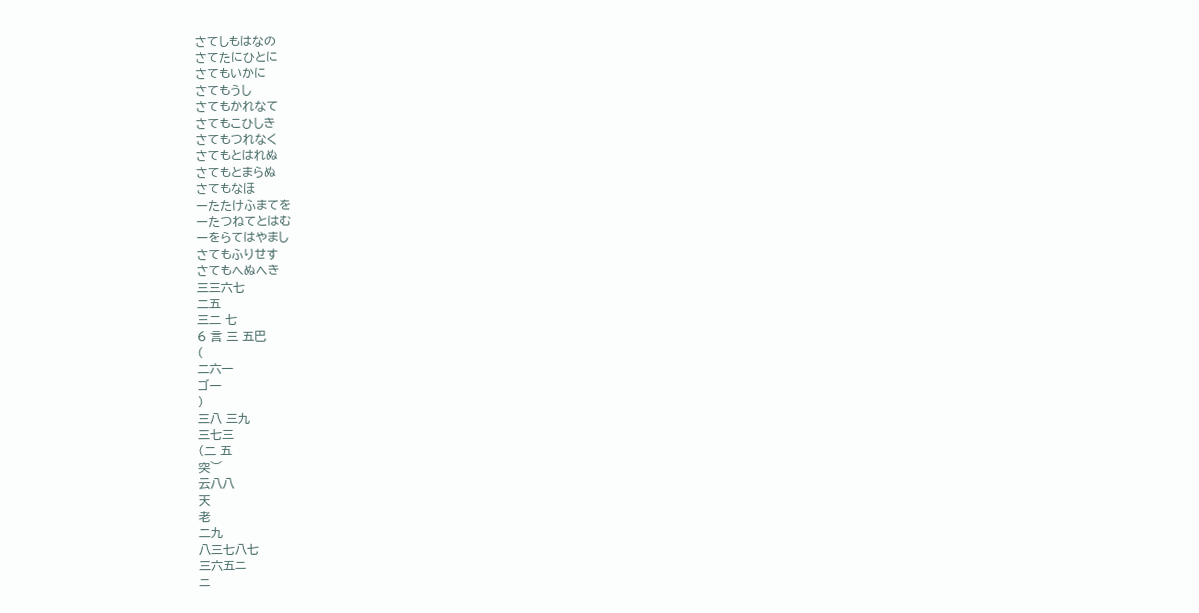さてしもはなの
さてたにひとに
さてもいかに
さてもうし
さてもかれなて
さてもこひしき
さてもつれなく
さてもとはれぬ
さてもとまらぬ
さてもなほ
ーたたけふまてを
ーたつねてとはむ
ーをらてはやまし
さてもふりせす
さてもへぬへき
三三六七
二五
三二 七
6 言 三 五巴
(
二六一
ゴ一
)
三八 三九
三七三
(二 五
突︶
云八八
天
老
二九
八三七八七
三六五ニ
ニ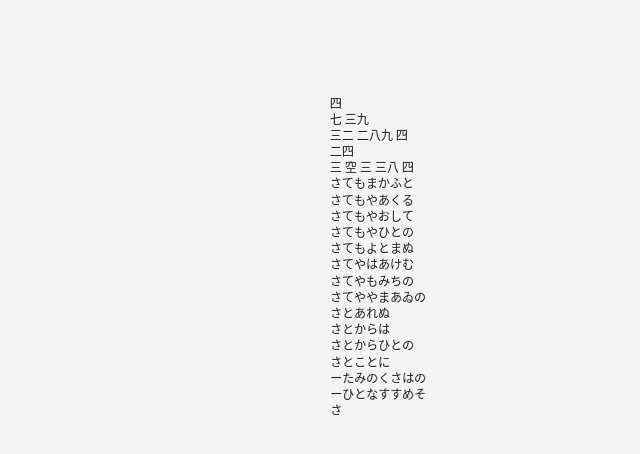四
七 三九
三二 二八九 四
二四
三 空 三 三八 四
さてもまかふと
さてもやあくる
さてもやおして
さてもやひとの
さてもよとまぬ
さてやはあけむ
さてやもみちの
さてややまあゐの
さとあれぬ
さとからは
さとからひとの
さとことに
ーたみのくさはの
ーひとなすすめそ
さ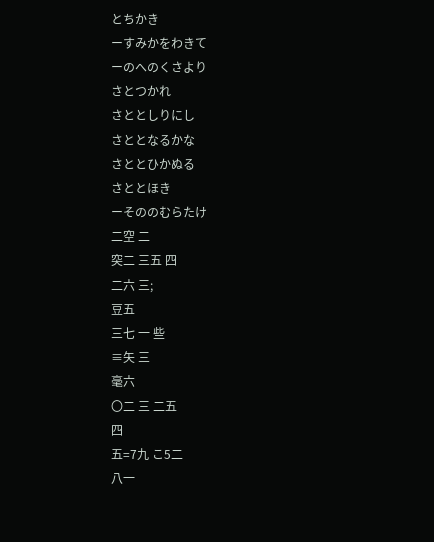とちかき
ーすみかをわきて
ーのへのくさより
さとつかれ
さととしりにし
さととなるかな
さととひかぬる
さととほき
ーそののむらたけ
二空 二
突二 三五 四
二六 三;
豆五
三七 一 些
≡矢 三
毫六
〇二 三 二五
四
五=7九 こ5二
八一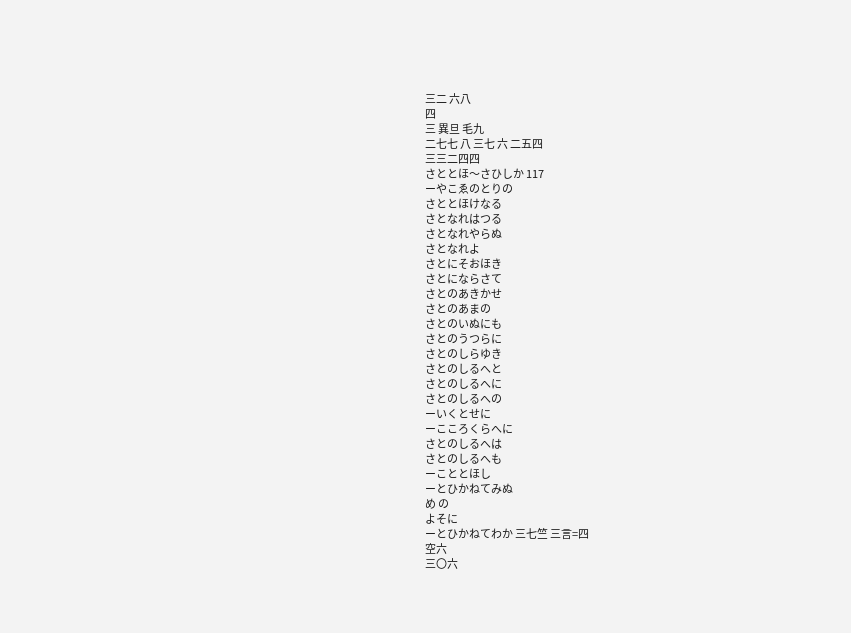三二 六八
四
三 異旦 毛九
二七七 八 三七 六 二五四
三三二四四
さととほ〜さひしか 117
ーやこゑのとりの
さととほけなる
さとなれはつる
さとなれやらぬ
さとなれよ
さとにそおほき
さとにならさて
さとのあきかせ
さとのあまの
さとのいぬにも
さとのうつらに
さとのしらゆき
さとのしるへと
さとのしるへに
さとのしるへの
ーいくとせに
ーこころくらへに
さとのしるへは
さとのしるへも
ーこととほし
ーとひかねてみぬ
め の
よそに
ーとひかねてわか 三七竺 三言=四
空六
三〇六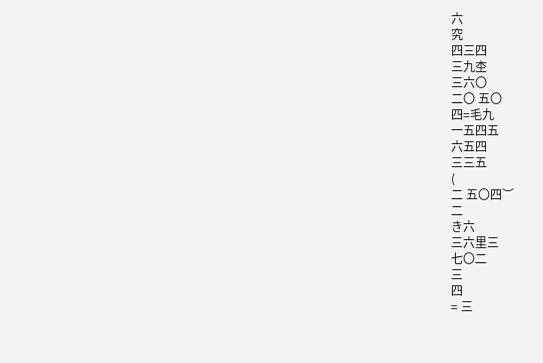六
究
四三四
三九杢
三六〇
二〇 五〇
四=毛九
一五四五
六五四
三三五
(
二 五〇四︶
二
き六
三六里三
七〇二
三
四
= 三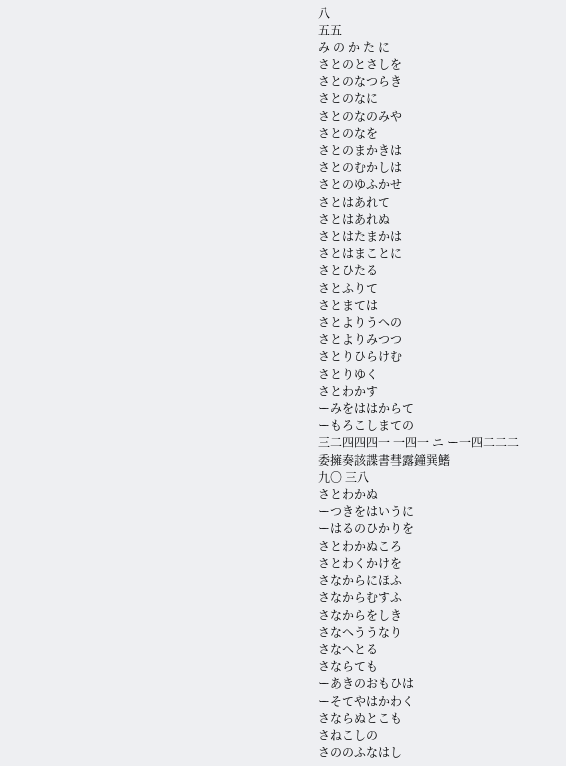八
五五
み の か た に
さとのとさしを
さとのなつらき
さとのなに
さとのなのみや
さとのなを
さとのまかきは
さとのむかしは
さとのゆふかせ
さとはあれて
さとはあれぬ
さとはたまかは
さとはまことに
さとひたる
さとふりて
さとまては
さとよりうへの
さとよりみつつ
さとりひらけむ
さとりゆく
さとわかす
ーみをははからて
ーもろこしまての
三二四四四一 一四一 ニ ー一四二二二
委擁奏該諜書彗露鐘巽鰭
九〇 三八
さとわかぬ
ーつきをはいうに
ーはるのひかりを
さとわかぬころ
さとわくかけを
さなからにほふ
さなからむすふ
さなからをしき
さなへううなり
さなへとる
さならても
ーあきのおもひは
ーそてやはかわく
さならぬとこも
さねこしの
さののふなはし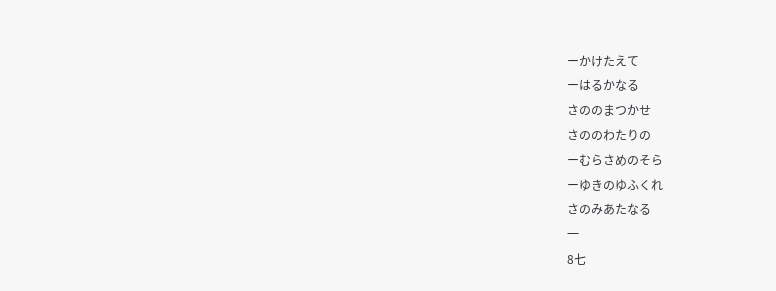ーかけたえて
ーはるかなる
さののまつかせ
さののわたりの
ーむらさめのそら
ーゆきのゆふくれ
さのみあたなる
一
8七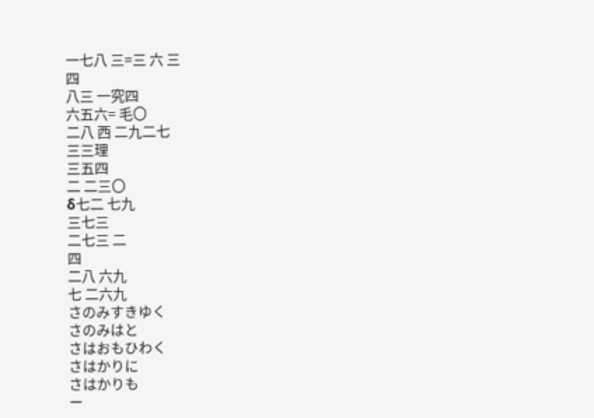一七八 三=三 六 三
四
八三 一究四
六五六= 毛〇
二八 西 二九二七
三三理
三五四
二 二三〇
δ七二 七九
三七三
二七三 二
四
二八 六九
七 二六九
さのみすきゆく
さのみはと
さはおもひわく
さはかりに
さはかりも
ー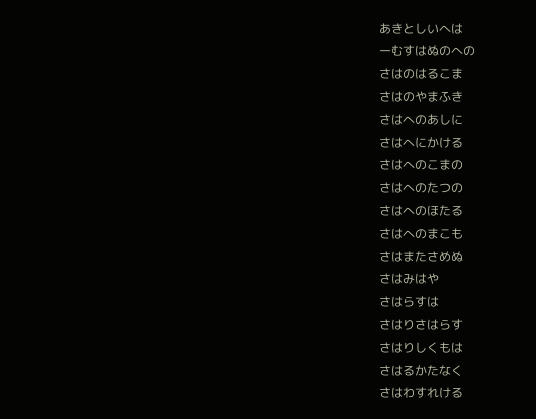あきとしいへは
ーむすはぬのへの
さはのはるこま
さはのやまふき
さはへのあしに
さはへにかける
さはへのこまの
さはへのたつの
さはへのほたる
さはへのまこも
さはまたさめぬ
さはみはや
さはらすは
さはりさはらす
さはりしくもは
さはるかたなく
さはわすれける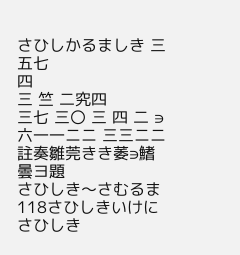さひしかるましき 三五七
四
三 竺 二究四
三七 三〇 三 四 二 ∋六一一ニニ 三三ニニ
註奏雛莞きき萎∋鰭曇ヨ題
さひしき〜さむるま
118さひしきいけに
さひしき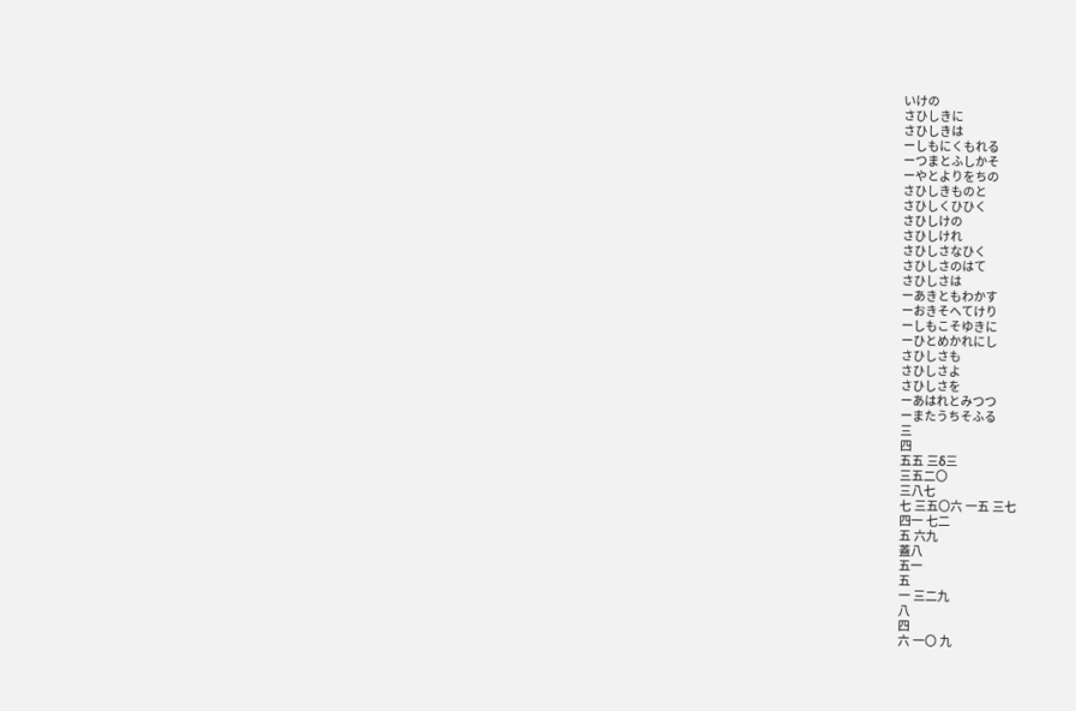いけの
さひしきに
さひしきは
ーしもにくもれる
ーつまとふしかそ
ーやとよりをちの
さひしきものと
さひしくひひく
さひしけの
さひしけれ
さひしさなひく
さひしさのはて
さひしさは
ーあきともわかす
ーおきそへてけり
ーしもこそゆきに
ーひとめかれにし
さひしさも
さひしさよ
さひしさを
ーあはれとみつつ
ーまたうちそふる
三
四
五五 三δ三
三五二〇
三八七
七 三五〇六 一五 三七
四一 七二
五 六九
蓋八
五一
五
一 三二九
八
四
六 一〇 九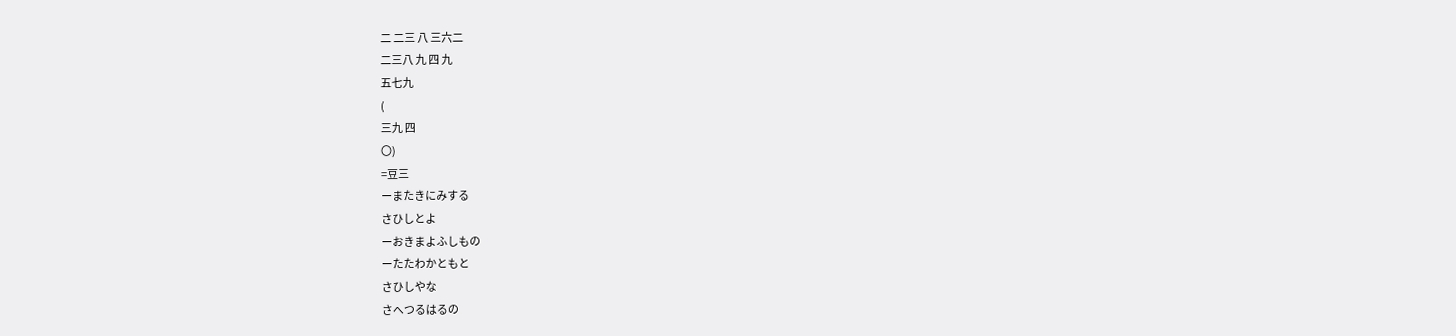二 二三 八 三六二
二三八 九 四 九
五七九
(
三九 四
〇)
=豆三
ーまたきにみする
さひしとよ
ーおきまよふしもの
ーたたわかともと
さひしやな
さへつるはるの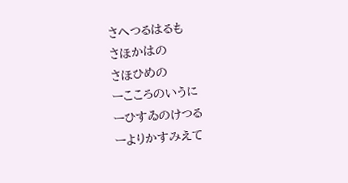さへつるはるも
さほかはの
さほひめの
ーこころのいうに
ーひすゐのけつる
ーよりかすみえて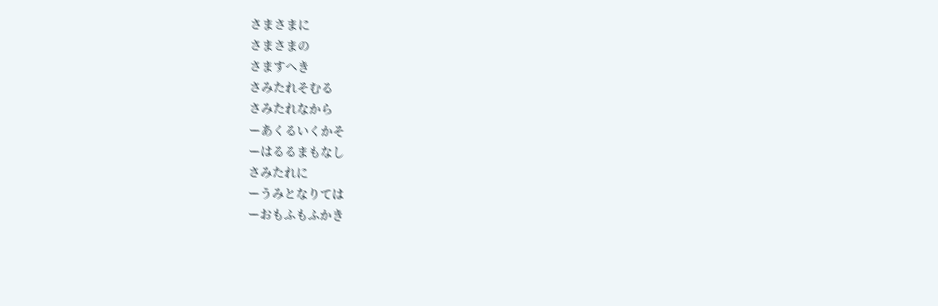さまさまに
さまさまの
さますへき
さみたれそむる
さみたれなから
ーあくるいくかそ
ーはるるまもなし
さみたれに
ーうみとなりては
ーおもふもふかき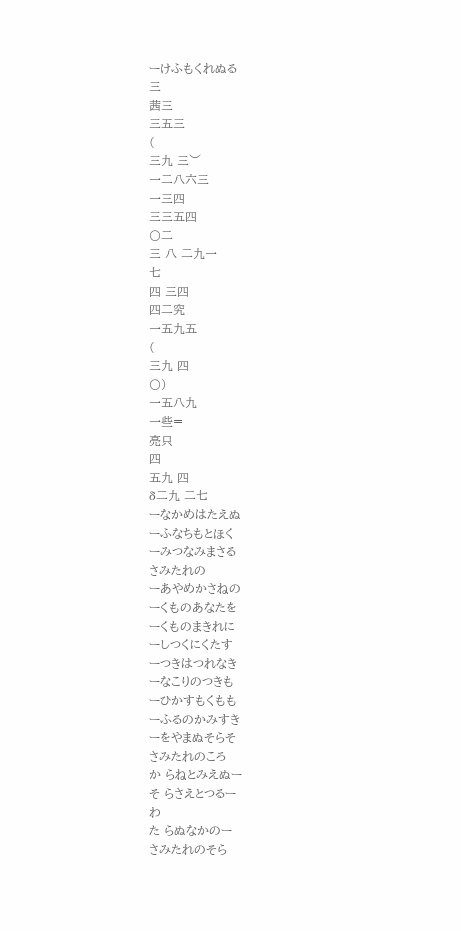ーけふもくれぬる
三
茜三
三五三
(
三九 三︶
一二八六三
一三四
三三五四
〇二
三 八 二九一
七
四 三四
四二究
一五九五
(
三九 四
〇)
一五八九
一些=
亮只
四
五九 四
δ二九 二七
ーなかめはたえぬ
ーふなちもとほく
ーみつなみまさる
さみたれの
ーあやめかさねの
ーくものあなたを
ーくものまきれに
ーしつくにくたす
ーつきはつれなき
ーなこりのつきも
ーひかすもくもも
ーふるのかみすき
ーをやまぬそらそ
さみたれのころ
か らねとみえぬー
そ らさえとつるー
わ
た らぬなかのー
さみたれのそら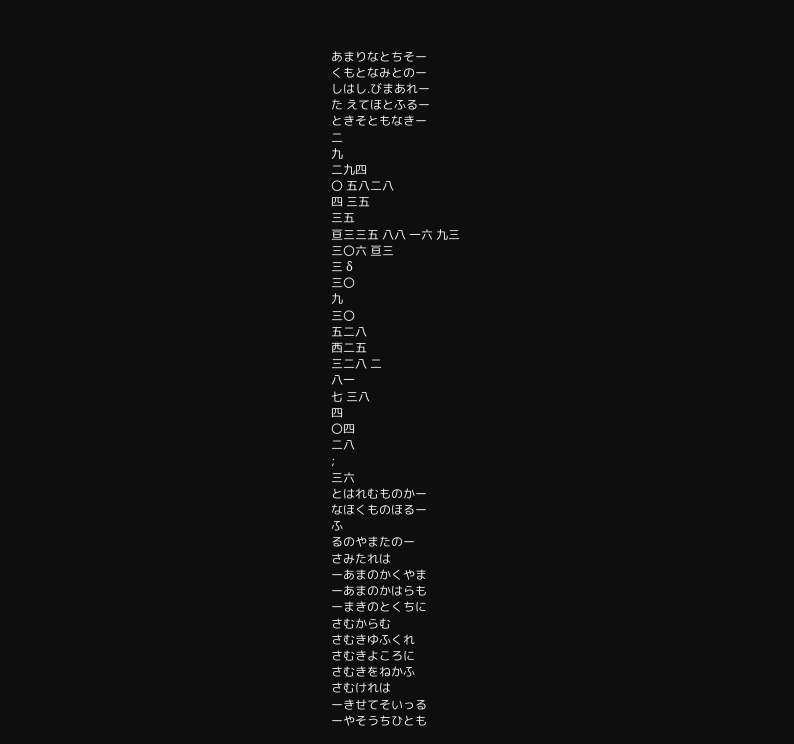あまりなとちそー
くもとなみとのー
しはし.びまあれー
た えてほとふるー
ときそともなきー
二
九
二九四
〇 五八二八
四 三五
三五
亘三三五 八八 一六 九三
三〇六 亘三
三 δ
三〇
九
三〇
五二八
西二五
三二八 二
八一
七 三八
四
〇四
二八
;
三六
とはれむものかー
なほくものほるー
ふ
るのやまたのー
さみたれは
ーあまのかくやま
ーあまのかはらも
ーまきのとくちに
さむからむ
さむきゆふくれ
さむきよころに
さむきをねかふ
さむけれは
ーきせてそいっる
ーやそうちひとも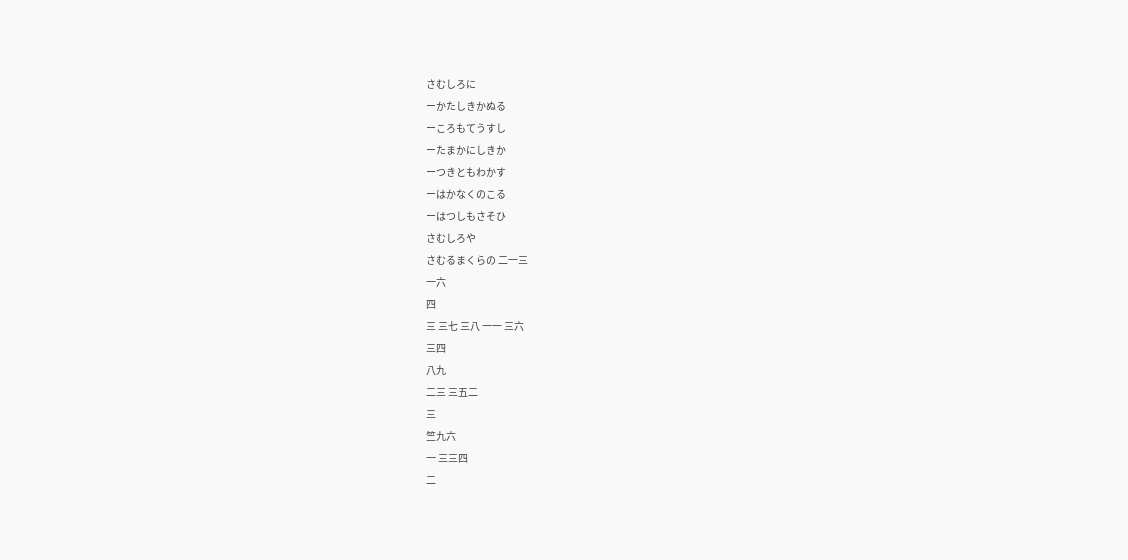さむしろに
ーかたしきかぬる
ーころもてうすし
ーたまかにしきか
ーつきともわかす
ーはかなくのこる
ーはつしもさそひ
さむしろや
さむるまくらの 二一三
一六
四
三 三七 三八 一一 三六
三四
八九
二三 三五二
三
竺九六
一 三三四
二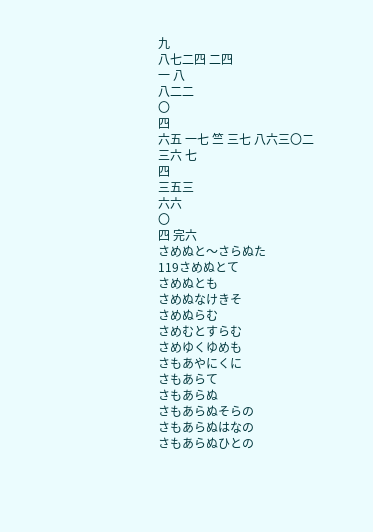九
八七二四 二四
一 八
八二二
〇
四
六五 一七 竺 三七 八六三〇二
三六 七
四
三五三
六六
〇
四 完六
さめぬと〜さらぬた
119さめぬとて
さめぬとも
さめぬなけきそ
さめぬらむ
さめむとすらむ
さめゆくゆめも
さもあやにくに
さもあらて
さもあらぬ
さもあらぬそらの
さもあらぬはなの
さもあらぬひとの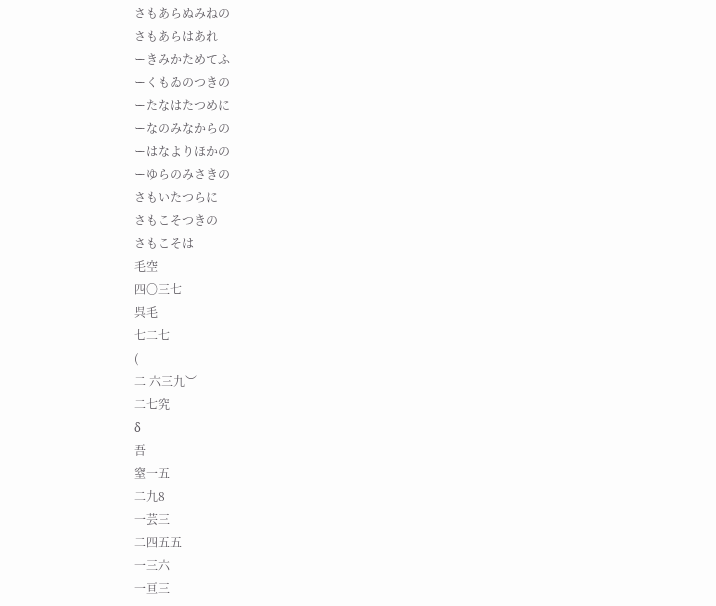さもあらぬみねの
さもあらはあれ
ーきみかためてふ
ーくもゐのつきの
ーたなはたつめに
ーなのみなからの
ーはなよりほかの
ーゆらのみさきの
さもいたつらに
さもこそつきの
さもこそは
毛空
四〇三七
呉毛
七二七
(
二 六三九︶
二七究
δ
吾
窒一五
二九8
一芸三
二四五五
一三六
一亘三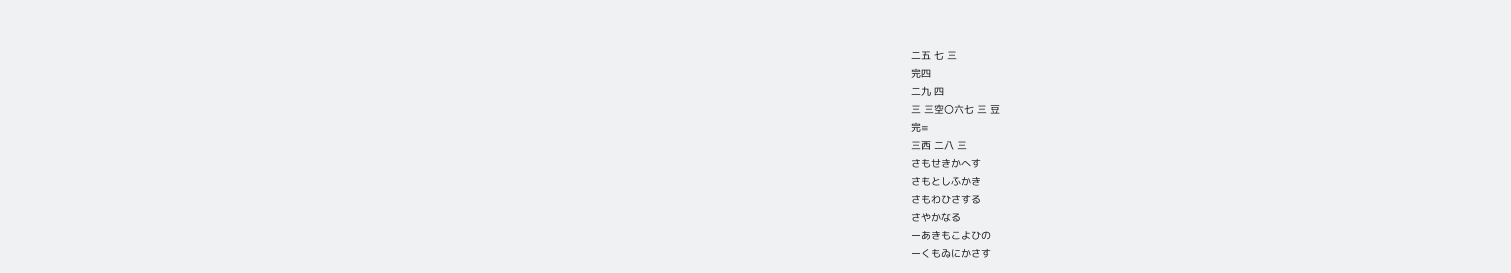二五 七 三
完四
二九 四
三 三空〇六七 三 豆
完≡
三西 二八 三
さもせきかへす
さもとしふかき
さもわひさする
さやかなる
ーあきもこよひの
ーくもゐにかさす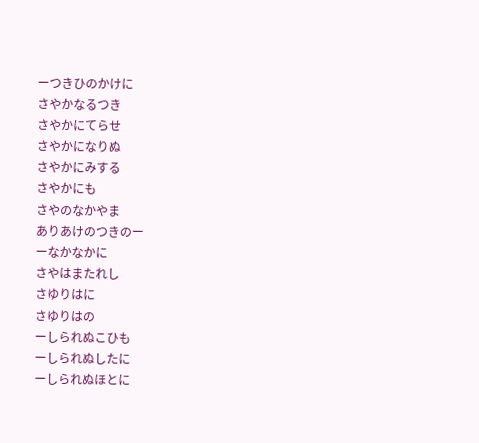ーつきひのかけに
さやかなるつき
さやかにてらせ
さやかになりぬ
さやかにみする
さやかにも
さやのなかやま
ありあけのつきのー
ーなかなかに
さやはまたれし
さゆりはに
さゆりはの
ーしられぬこひも
ーしられぬしたに
ーしられぬほとに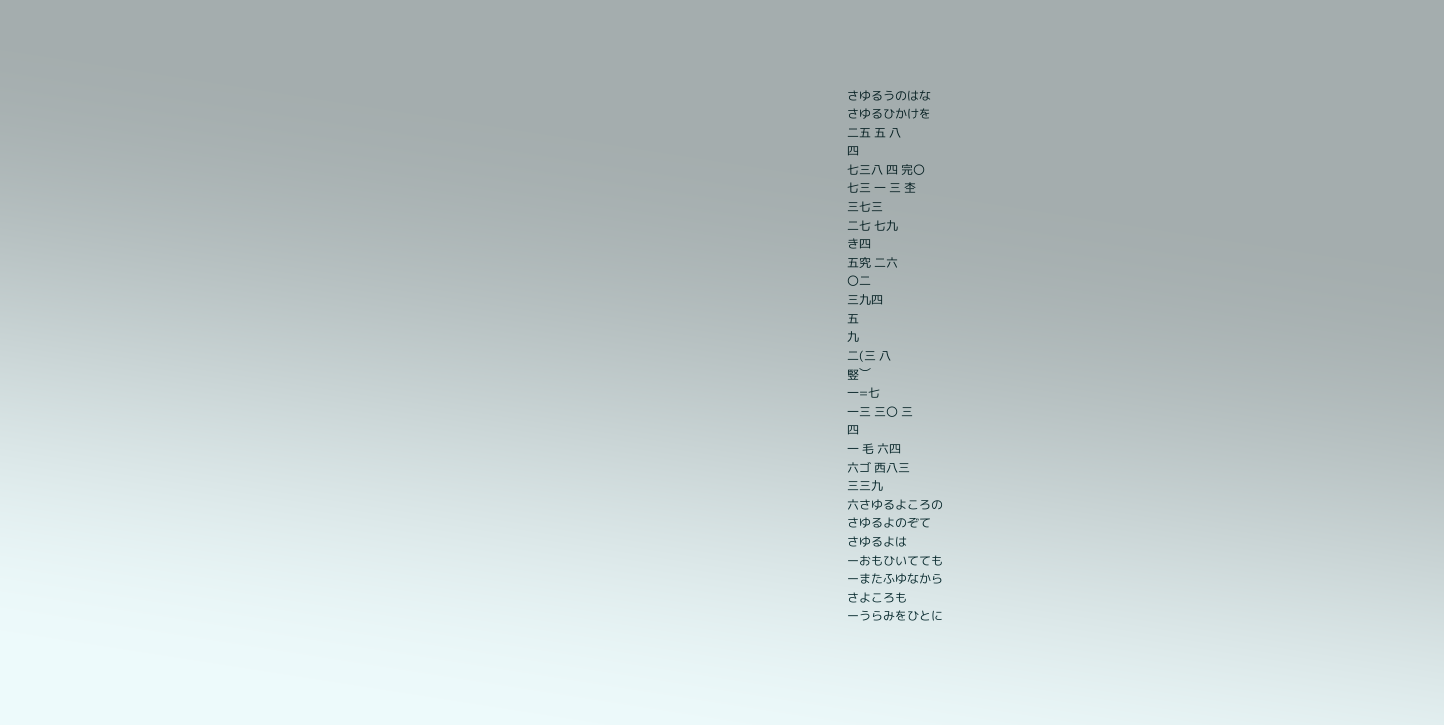さゆるうのはな
さゆるひかけを
二五 五 八
四
七三八 四 完〇
七三 一 三 杢
三七三
二七 七九
き四
五究 二六
〇二
三九四
五
九
二(三 八
竪︶
一=七
一三 三〇 三
四
一 毛 六四
六ゴ 西八三
三三九
六さゆるよころの
さゆるよのぞて
さゆるよは
ーおもひいてても
ーまたふゆなから
さよころも
ーうらみをひとに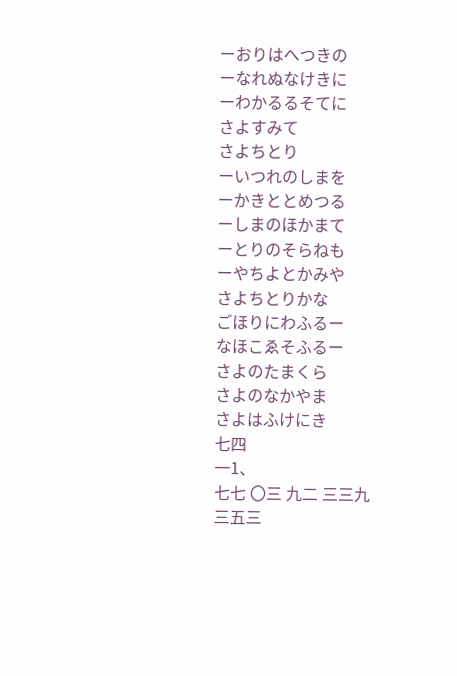ーおりはへつきの
ーなれぬなけきに
ーわかるるそてに
さよすみて
さよちとり
ーいつれのしまを
ーかきととめつる
ーしまのほかまて
ーとりのそらねも
ーやちよとかみや
さよちとりかな
ごほりにわふるー
なほこゑそふるー
さよのたまくら
さよのなかやま
さよはふけにき
七四
一1、
七七 〇三 九二 三三九
三五三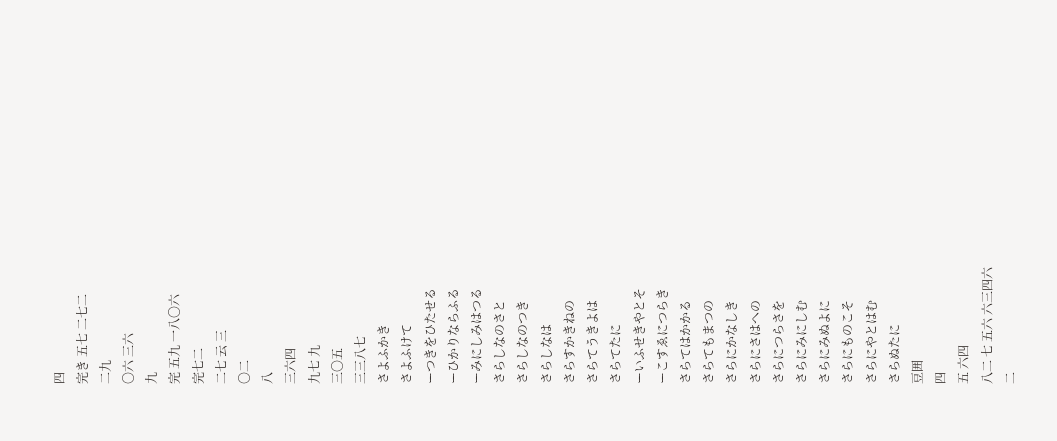四
完き 五七 二七二
二九
〇六 三六
九
完 五九 一八〇六
完七二
二七 云 三
〇二
八
三六四
九七 九
三〇五
三三八七
さよふかき
さよふけて
ーつきをひたせる
ーひかりならふる
ーみにしみはつる
さらしなのさと
さらしなのつき
さらしなは
さらすかきねの
さらてうきよは
さらてたに
ーいふせきやとそ
ーこすゑにつらき
さらてはかかる
さらてもまつの
さらにかなしき
さらにさはへの
さらにつらさを
さらにみにしむ
さらにみぬよに
さらにものこそ
さらにやとはむ
さらぬたに
豆囲
四
五 六四
八二 七 五六 六三四六
二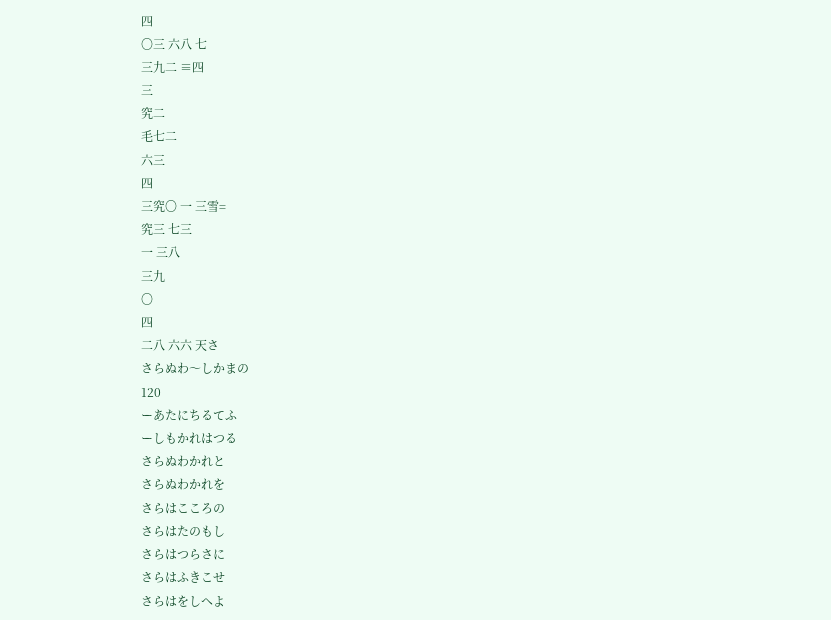四
〇三 六八 七
三九二 ≡四
三
究二
毛七二
六三
四
三究〇 一 三雪=
究三 七三
一 三八
三九
〇
四
二八 六六 天さ
さらぬわ〜しかまの
120
ーあたにちるてふ
ーしもかれはつる
さらぬわかれと
さらぬわかれを
さらはこころの
さらはたのもし
さらはつらさに
さらはふきこせ
さらはをしへよ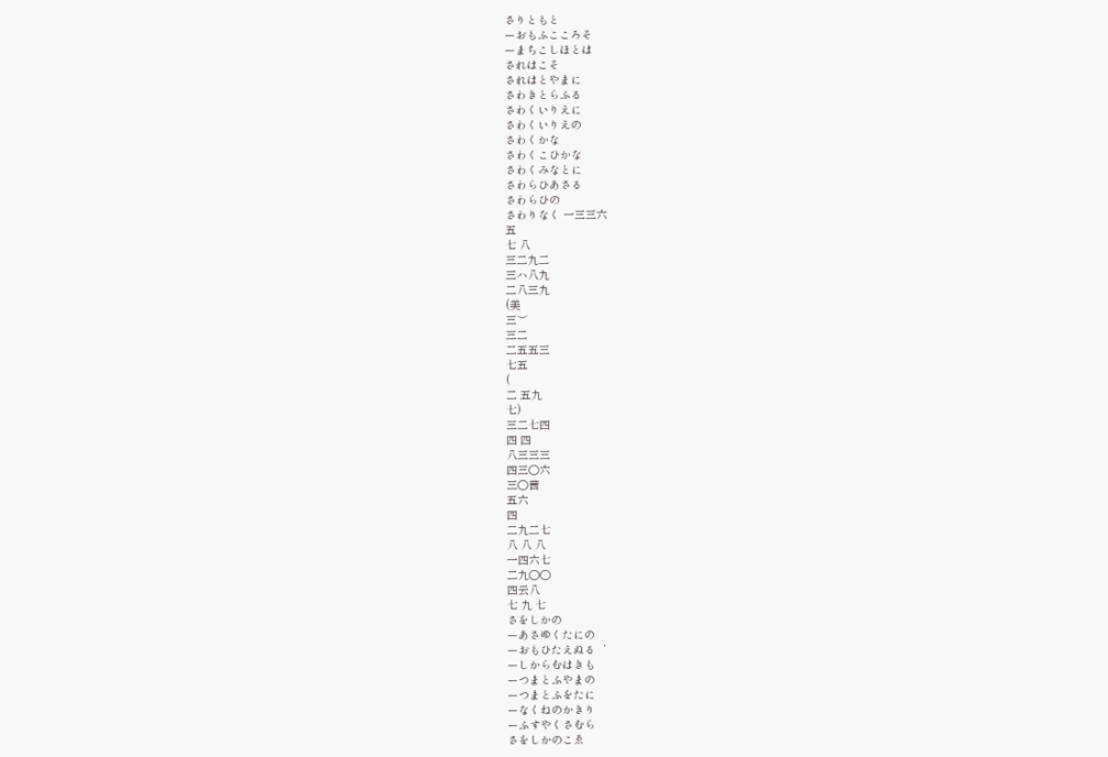さりともと
ーおもふこころそ
ーまちこしほとは
されはこそ
されはとやまに
さわきとらふる
さわくいりえに
さわくいりえの
さわくかな
さわくこひかな
さわくみなとに
さわらひあさる
さわらひの
さわりなく 一三三六
五
七 八
三二九二
三ハ八九
二八三九
(美
三︶
三二
二五五三
七五
(
二 五九
七)
三二七四
四 四
八三三三
四三〇六
三〇茜
五六
四
二九二七
八 八 八
一四六七
二九〇〇
四云八
七 九 七
さをしかの
ーあさゆくたにの
ーおもひたえぬる︐
ーしからむはきも
ーつまとふやまの
ーつまとふをたに
ーなくねのかきり
ーふすやくさむら
さをしかのこゑ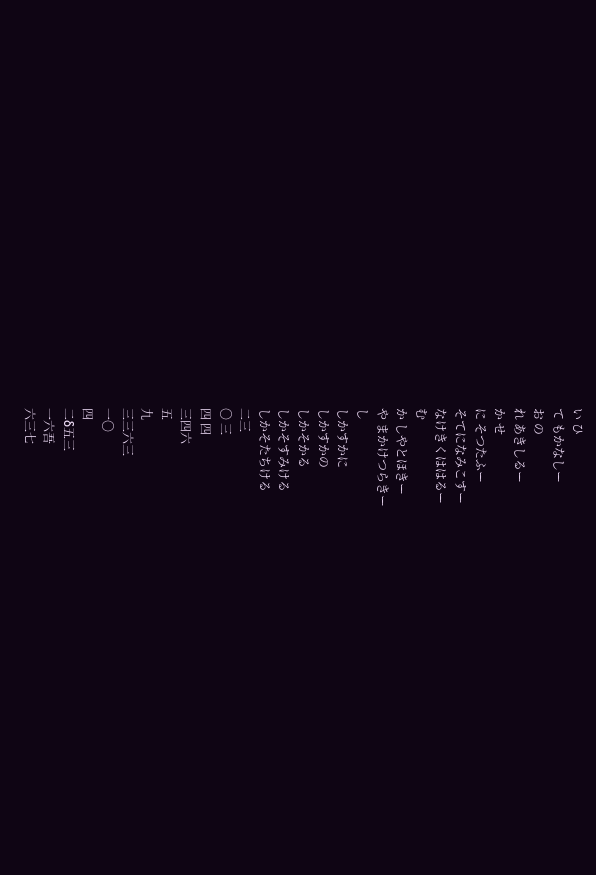い ひ
て もかなしー
お の
れ あきしるー
か せ
に そつたふー
そてになみこすー
なけきくははるー
む
か しやとほきー
や まかけつらきー
し
しかすかに
しかすかの
しかそかる
しかそすみける
しかそたちける
二三
〇 三
四 四
三四六
五
九
三三六三
一〇
四
二δ五三
一六吾
六三七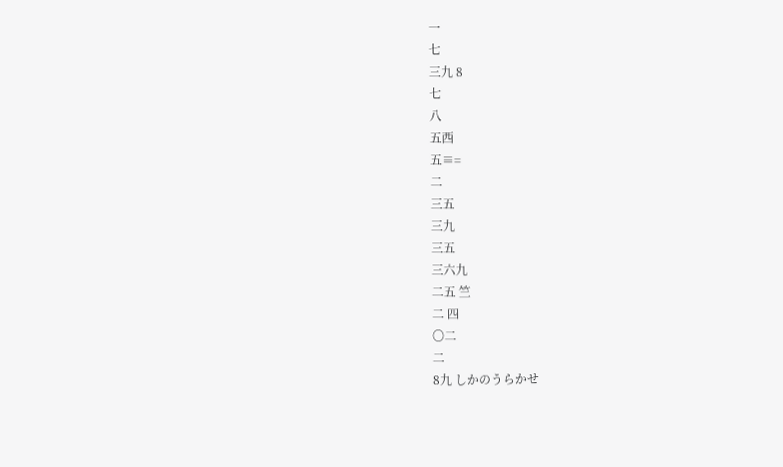一
七
三九 8
七
八
五西
五≡=
二
三五
三九
三五
三六九
二五 竺
二 四
〇二
二
8九 しかのうらかせ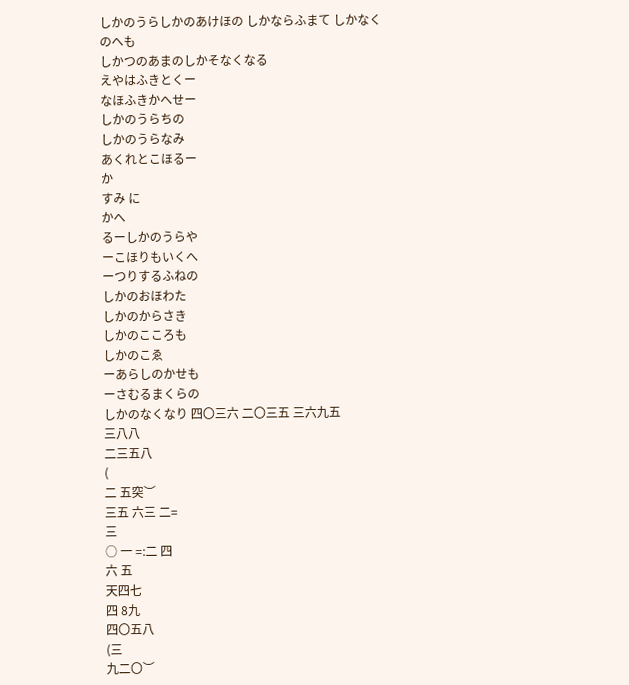しかのうらしかのあけほの しかならふまて しかなくのへも
しかつのあまのしかそなくなる
えやはふきとくー
なほふきかへせー
しかのうらちの
しかのうらなみ
あくれとこほるー
か
すみ に
かへ
るーしかのうらや
ーこほりもいくへ
ーつりするふねの
しかのおほわた
しかのからさき
しかのこころも
しかのこゑ
ーあらしのかせも
ーさむるまくらの
しかのなくなり 四〇三六 二〇三五 三六九五
三八八
二三五八
(
二 五突︶
三五 六三 二=
三
○ 一 =:二 四
六 五
天四七
四 8九
四〇五八
(三
九二〇︶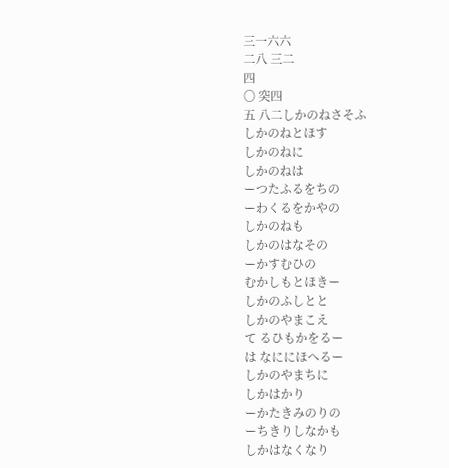三一六六
二八 三二
四
〇 突四
五 八二しかのねさそふ
しかのねとほす
しかのねに
しかのねは
ーつたふるをちの
ーわくるをかやの
しかのねも
しかのはなその
ーかすむひの
むかしもとほきー
しかのふしとと
しかのやまこえ
て るひもかをるー
は なににほへるー
しかのやまちに
しかはかり
ーかたきみのりの
ーちきりしなかも
しかはなくなり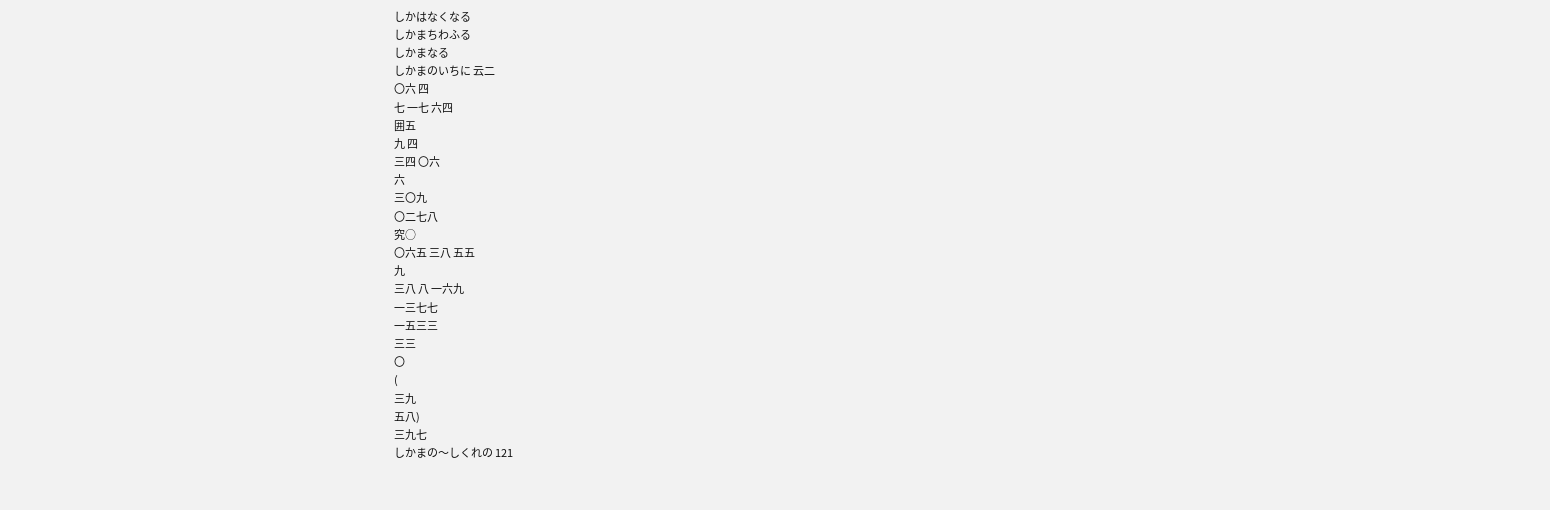しかはなくなる
しかまちわふる
しかまなる
しかまのいちに 云二
〇六 四
七 一七 六四
囲五
九 四
三四 〇六
六
三〇九
〇二七八
究○
〇六五 三八 五五
九
三八 八 一六九
一三七七
一五三三
三三
〇
(
三九
五八)
三九七
しかまの〜しくれの 121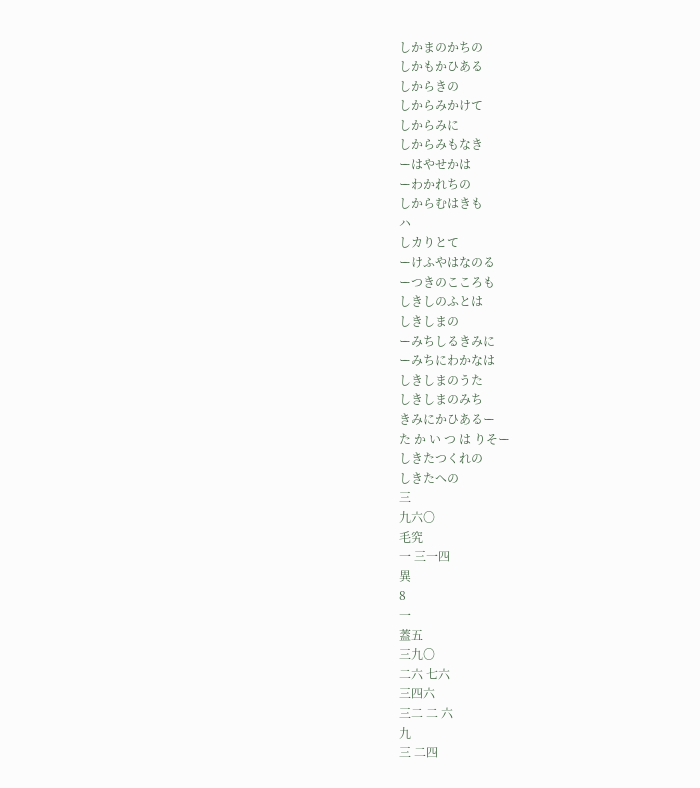しかまのかちの
しかもかひある
しからきの
しからみかけて
しからみに
しからみもなき
ーはやせかは
ーわかれちの
しからむはきも
ハ
しカりとて
ーけふやはなのる
ーつきのこころも
しきしのふとは
しきしまの
ーみちしるきみに
ーみちにわかなは
しきしまのうた
しきしまのみち
きみにかひあるー
た か い つ は りそー
しきたつくれの
しきたへの
三
九六〇
毛究
一 三一四
異
8
一
蓋五
三九〇
二六 七六
三四六
三二 二 六
九
三 二四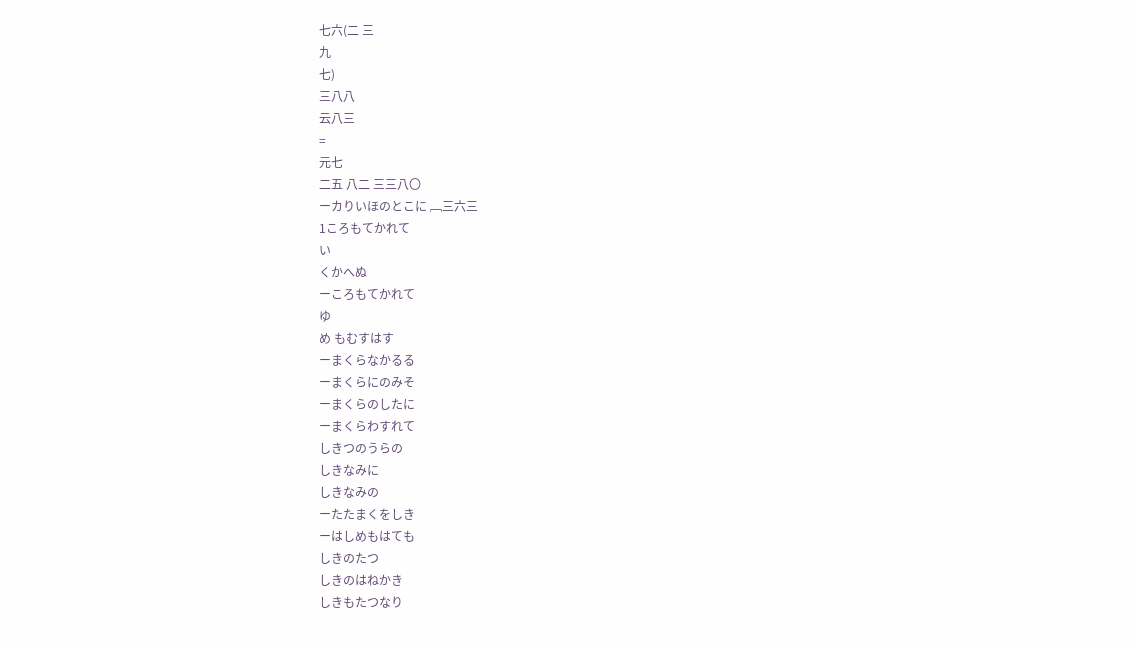七六(二 三
九
七)
三八八
云八三
=
元七
二五 八二 三三八〇
ーカりいほのとこに ﹇三六三
1ころもてかれて
い
くかへぬ
ーころもてかれて
ゆ
め もむすはす
ーまくらなかるる
ーまくらにのみそ
ーまくらのしたに
ーまくらわすれて
しきつのうらの
しきなみに
しきなみの
ーたたまくをしき
ーはしめもはても
しきのたつ
しきのはねかき
しきもたつなり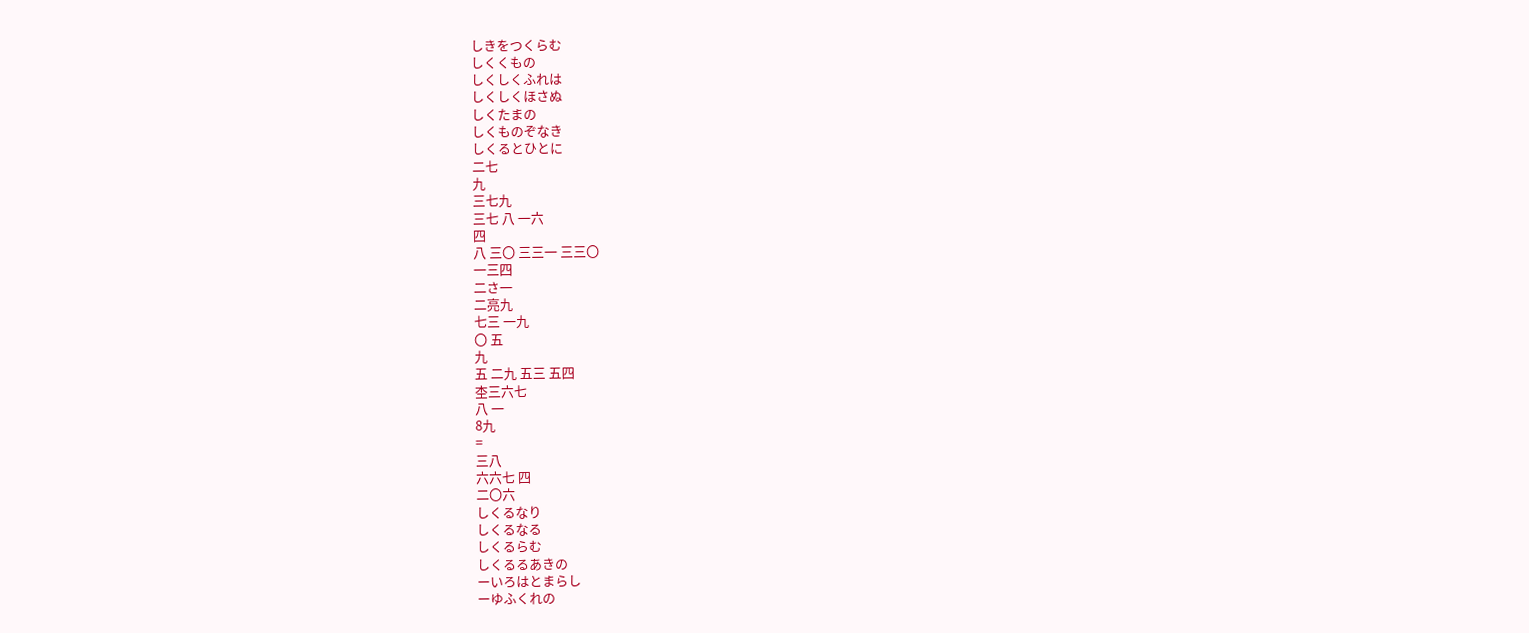しきをつくらむ
しくくもの
しくしくふれは
しくしくほさぬ
しくたまの
しくものぞなき
しくるとひとに
二七
九
三七九
三七 八 一六
四
八 三〇 三三一 三三〇
一三四
二さ一
二亮九
七三 一九
〇 五
九
五 二九 五三 五四
杢三六七
八 一
8九
=
三八
六六七 四
二〇六
しくるなり
しくるなる
しくるらむ
しくるるあきの
ーいろはとまらし
ーゆふくれの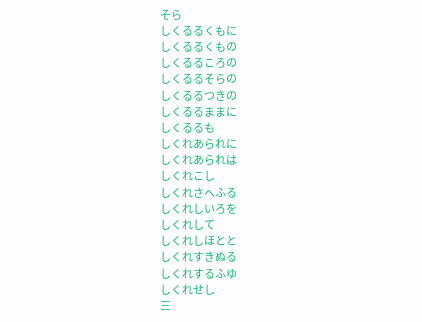そら
しくるるくもに
しくるるくもの
しくるるころの
しくるるそらの
しくるるつきの
しくるるままに
しくるるも
しくれあられに
しくれあられは
しくれこし
しくれさへふる
しくれしいろを
しくれして
しくれしほとと
しくれすきぬる
しくれするふゆ
しくれせし
三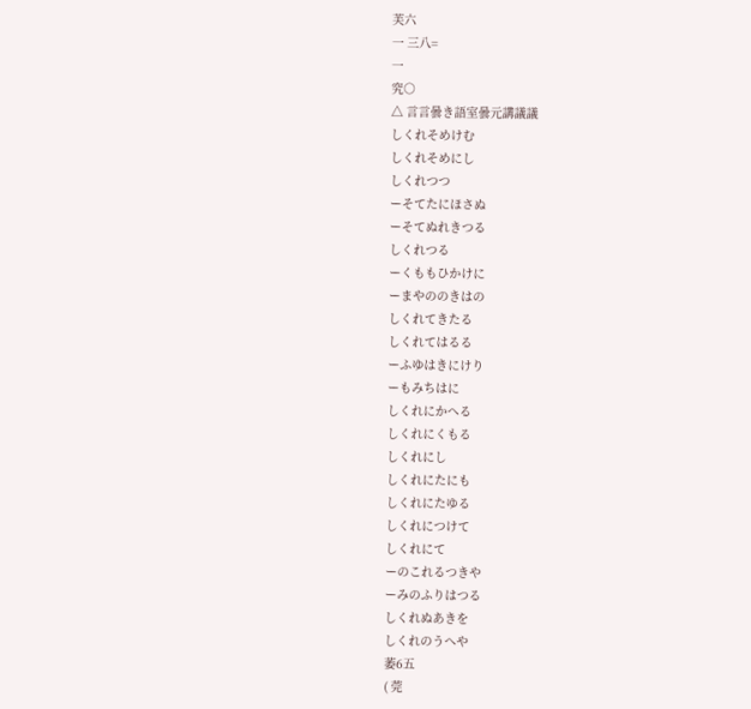芙六
一 三八=
一
究○
△ 言言曇き語室曇元講議議
しくれそめけむ
しくれそめにし
しくれつつ
ーそてたにほさぬ
ーそてぬれきつる
しくれつる
ーくももひかけに
ーまやののきはの
しくれてきたる
しくれてはるる
ーふゆはきにけり
ーもみちはに
しくれにかへる
しくれにくもる
しくれにし
しくれにたにも
しくれにたゆる
しくれにつけて
しくれにて
ーのこれるつきや
ーみのふりはつる
しくれぬあきを
しくれのうへや
萎6五
( 莞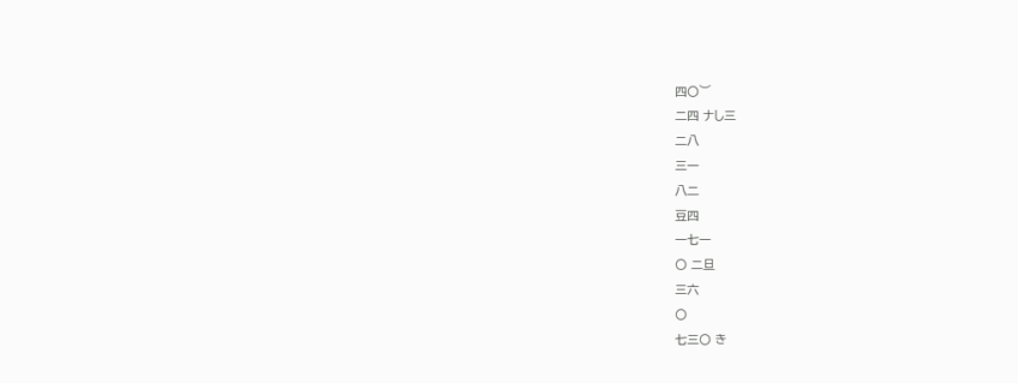四〇︶
二四 ナし三
二八
三一
八二
豆四
一七一
〇 二旦
三六
〇
七三〇 き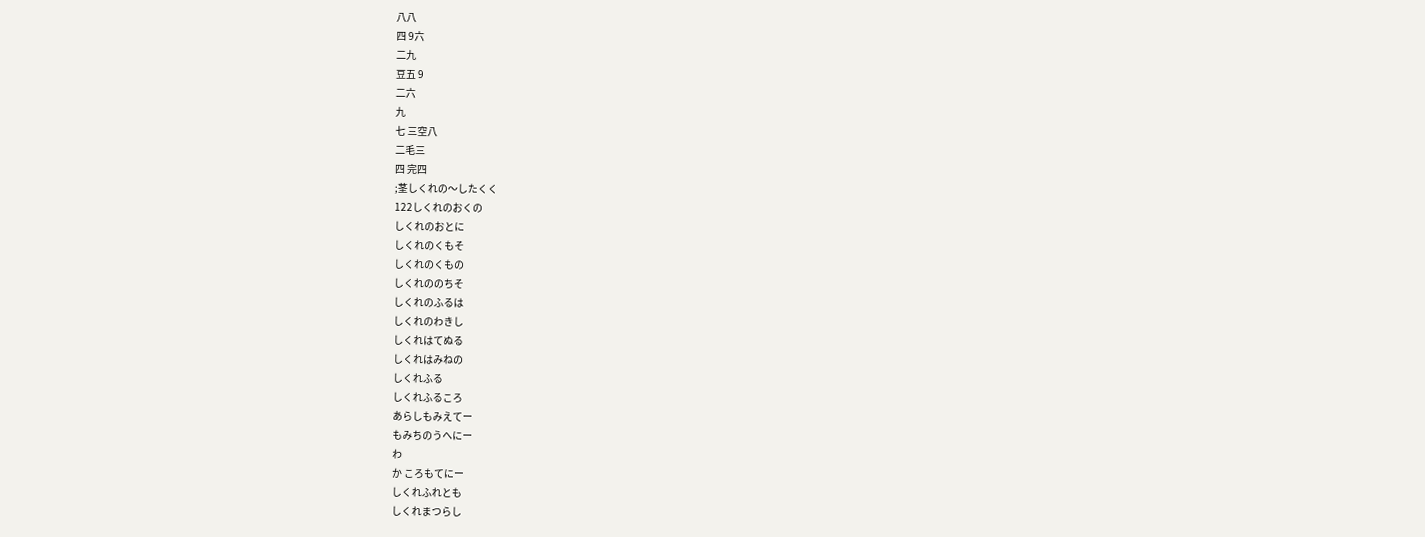八八
四 9六
二九
豆五 9
二六
九
七 三空八
二毛三
四 完四
;茎しくれの〜したくく
122しくれのおくの
しくれのおとに
しくれのくもそ
しくれのくもの
しくれののちそ
しくれのふるは
しくれのわきし
しくれはてぬる
しくれはみねの
しくれふる
しくれふるころ
あらしもみえてー
もみちのうへにー
わ
か ころもてにー
しくれふれとも
しくれまつらし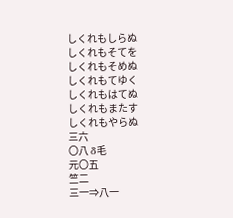しくれもしらぬ
しくれもそてを
しくれもそめぬ
しくれもてゆく
しくれもはてぬ
しくれもまたす
しくれもやらぬ
三六
〇八 δ毛
元〇五
竺二
三一⇒八一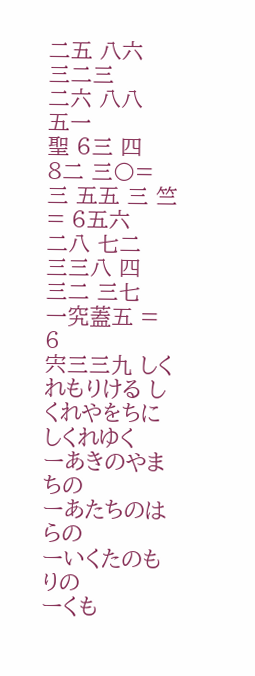二五 八六
三二三
二六 八八
五一
聖 6三 四
8二 三〇= 三 五五 三 竺
= 6五六
二八 七二
三三八 四
三二 三七
一究蓋五 =
6
宍三三九 しくれもりける しくれやをちに しくれゆく
ーあきのやまちの
ーあたちのはらの
ーいくたのもりの
ーくも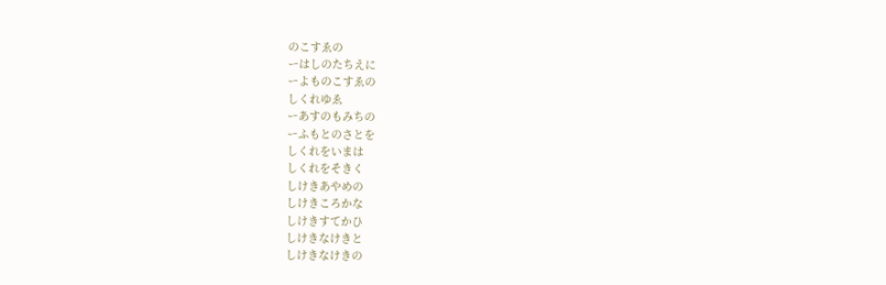のこすゑの
ーはしのたちえに
ーよものこすゑの
しくれゆゑ
ーあすのもみちの
ーふもとのさとを
しくれをいまは
しくれをそきく
しけきあやめの
しけきころかな
しけきすてかひ
しけきなけきと
しけきなけきの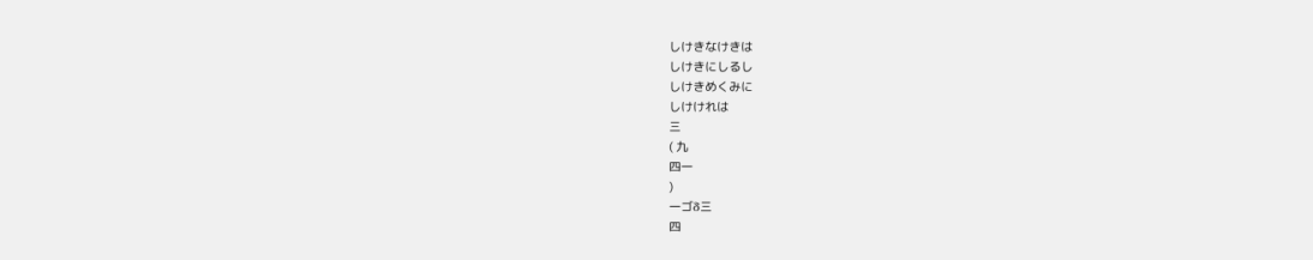しけきなけきは
しけきにしるし
しけきめくみに
しけけれは
三
( 九
四一
)
一ゴδ三
四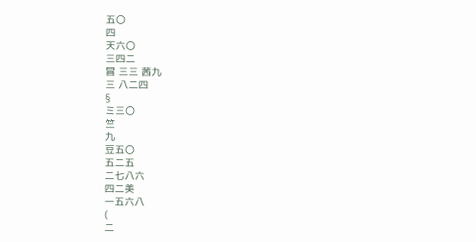五〇
四
天六〇
三四二
冒 三三 茜九
三 八二四
§
ミ三〇
竺
九
豆五〇
五二五
二七八六
四二美
一五六八
(
二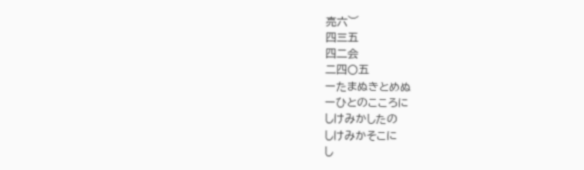亮六︶
四三五
四二会
二四〇五
ーたまぬきとめぬ
ーひとのこころに
しけみかしたの
しけみかそこに
し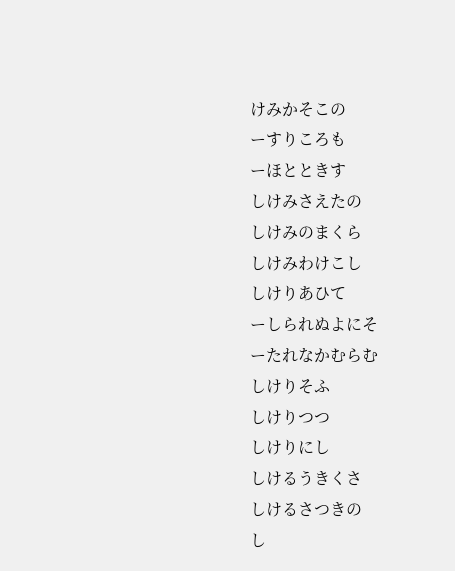けみかそこの
ーすりころも
ーほとときす
しけみさえたの
しけみのまくら
しけみわけこし
しけりあひて
ーしられぬよにそ
ーたれなかむらむ
しけりそふ
しけりつつ
しけりにし
しけるうきくさ
しけるさつきの
し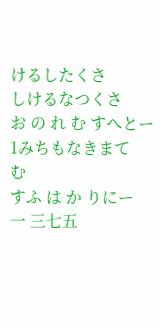けるしたくさ
しけるなつくさ
お の れ む すへとー
1みちもなきまて
む
すふ は か りにー
一 三七五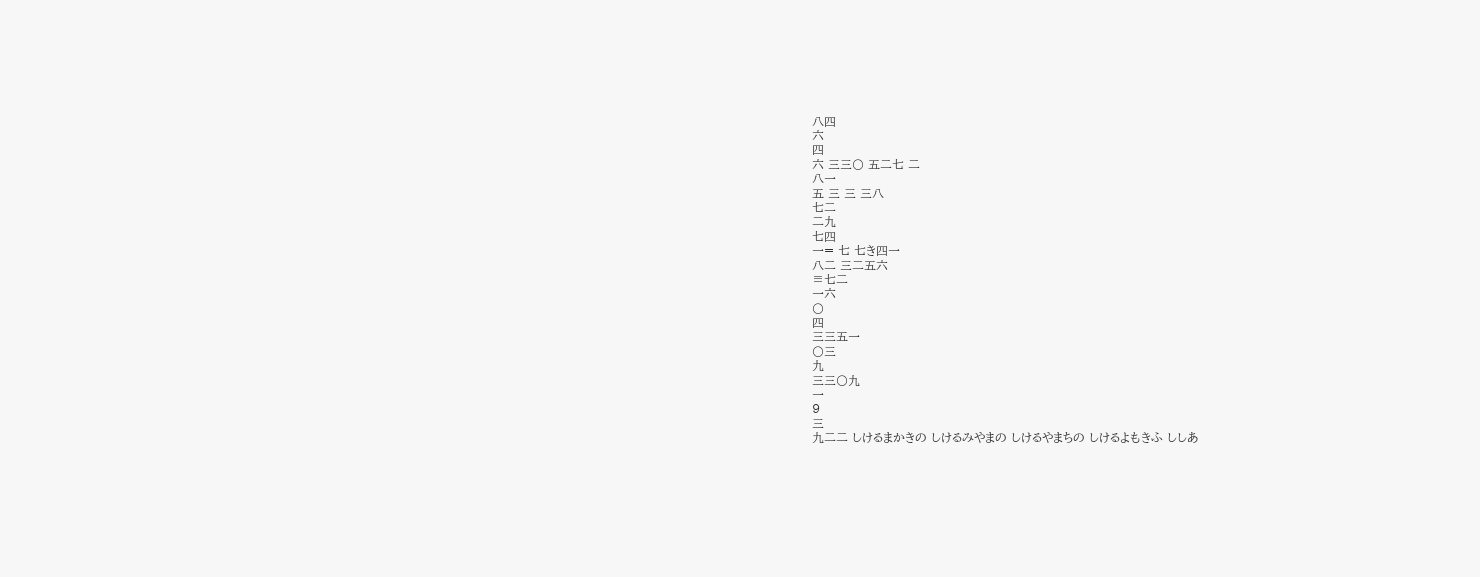八四
六
四
六 三三〇 五二七 二
八一
五 三 三 三八
七二
二九
七四
一= 七 七き四一
八二 三二五六
≡七二
一六
〇
四
三三五一
〇三
九
三三〇九
一
9
三
九二二 しけるまかきの しけるみやまの しけるやまちの しけるよもきふ ししあ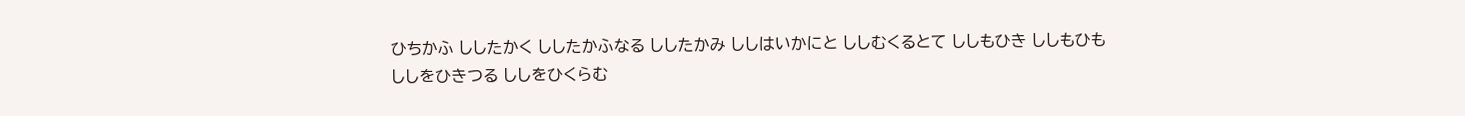ひちかふ ししたかく ししたかふなる ししたかみ ししはいかにと ししむくるとて ししもひき ししもひも ししをひきつる ししをひくらむ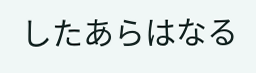したあらはなる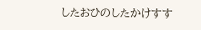したおひのしたかけすす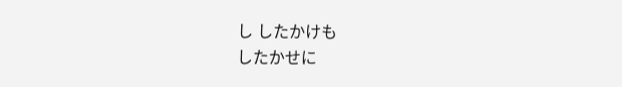し したかけも
したかせに